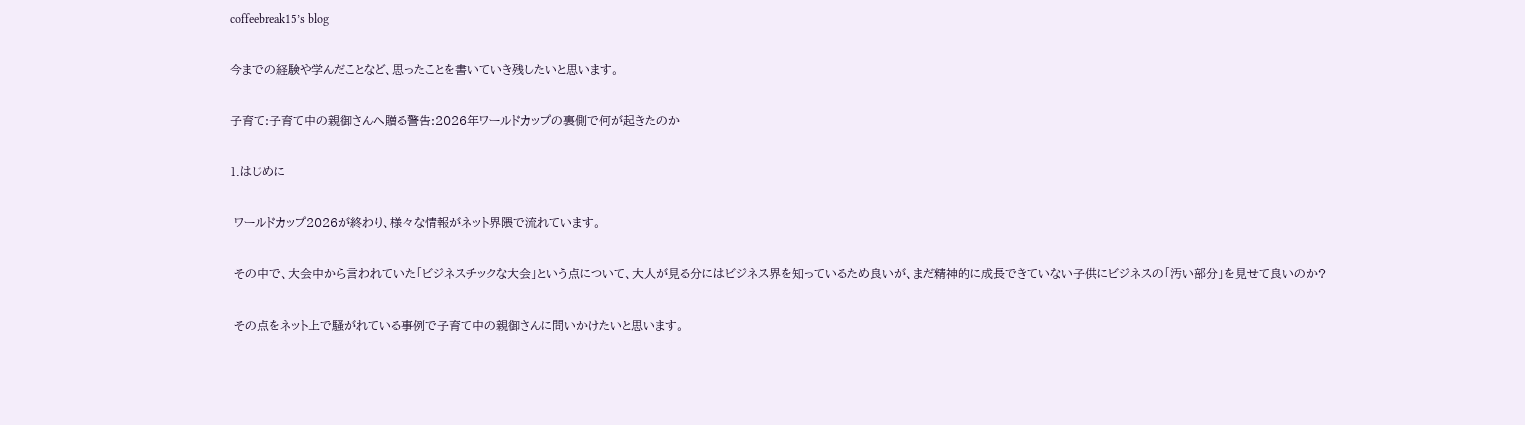coffeebreak15’s blog

今までの経験や学んだことなど、思ったことを書いていき残したいと思います。

子育て:子育て中の親御さんへ贈る警告:2026年ワールドカップの裏側で何が起きたのか

1.はじめに

 ワールドカップ2026が終わり、様々な情報がネット界隈で流れています。

 その中で、大会中から言われていた「ビジネスチックな大会」という点について、大人が見る分にはビジネス界を知っているため良いが、まだ精神的に成長できていない子供にビジネスの「汚い部分」を見せて良いのか?

 その点をネット上で騒がれている事例で子育て中の親御さんに問いかけたいと思います。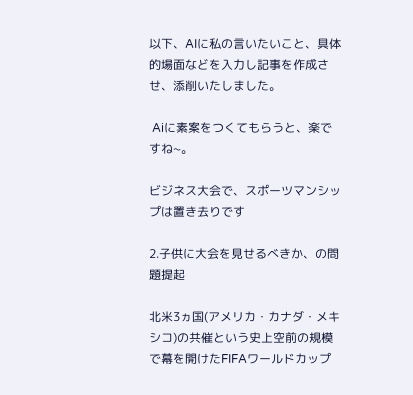以下、AIに私の言いたいこと、具体的場面などを入力し記事を作成させ、添削いたしました。

 Aiに素案をつくてもらうと、楽ですね~。

ビジネス大会で、スポーツマンシップは置き去りです

2.子供に大会を見せるべきか、の問題提起

北米3ヵ国(アメリカ・カナダ・メキシコ)の共催という史上空前の規模で幕を開けたFIFAワールドカップ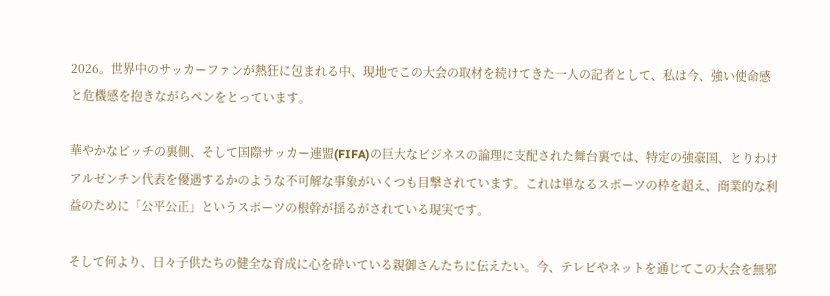2026。世界中のサッカーファンが熱狂に包まれる中、現地でこの大会の取材を続けてきた一人の記者として、私は今、強い使命感と危機感を抱きながらペンをとっています。

華やかなピッチの裏側、そして国際サッカー連盟(FIFA)の巨大なビジネスの論理に支配された舞台裏では、特定の強豪国、とりわけアルゼンチン代表を優遇するかのような不可解な事象がいくつも目撃されています。これは単なるスポーツの枠を超え、商業的な利益のために「公平公正」というスポーツの根幹が揺るがされている現実です。

そして何より、日々子供たちの健全な育成に心を砕いている親御さんたちに伝えたい。今、テレビやネットを通じてこの大会を無邪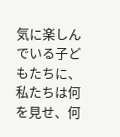気に楽しんでいる子どもたちに、私たちは何を見せ、何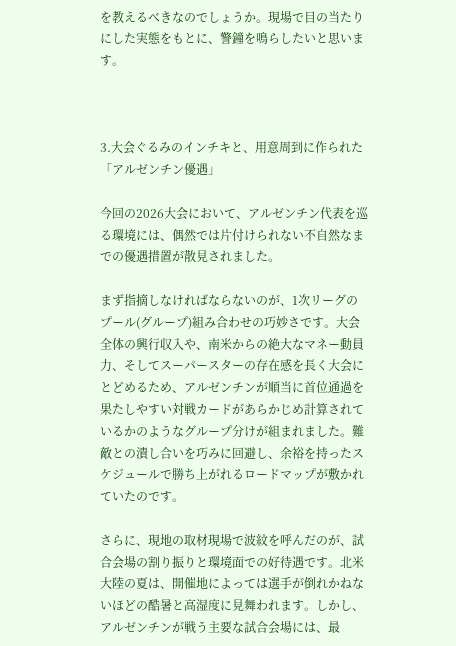を教えるべきなのでしょうか。現場で目の当たりにした実態をもとに、警鐘を鳴らしたいと思います。



3.大会ぐるみのインチキと、用意周到に作られた「アルゼンチン優遇」

今回の2026大会において、アルゼンチン代表を巡る環境には、偶然では片付けられない不自然なまでの優遇措置が散見されました。

まず指摘しなければならないのが、1次リーグのプール(グループ)組み合わせの巧妙さです。大会全体の興行収入や、南米からの絶大なマネー動員力、そしてスーパースターの存在感を長く大会にとどめるため、アルゼンチンが順当に首位通過を果たしやすい対戦カードがあらかじめ計算されているかのようなグループ分けが組まれました。難敵との潰し合いを巧みに回避し、余裕を持ったスケジュールで勝ち上がれるロードマップが敷かれていたのです。

さらに、現地の取材現場で波紋を呼んだのが、試合会場の割り振りと環境面での好待遇です。北米大陸の夏は、開催地によっては選手が倒れかねないほどの酷暑と高湿度に見舞われます。しかし、アルゼンチンが戦う主要な試合会場には、最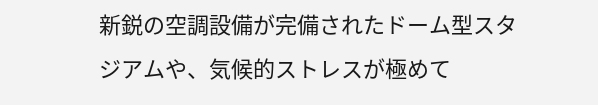新鋭の空調設備が完備されたドーム型スタジアムや、気候的ストレスが極めて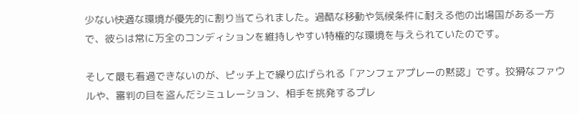少ない快適な環境が優先的に割り当てられました。過酷な移動や気候条件に耐える他の出場国がある一方で、彼らは常に万全のコンディションを維持しやすい特権的な環境を与えられていたのです。

そして最も看過できないのが、ピッチ上で繰り広げられる「アンフェアプレーの黙認」です。狡猾なファウルや、審判の目を盗んだシミュレーション、相手を挑発するプレ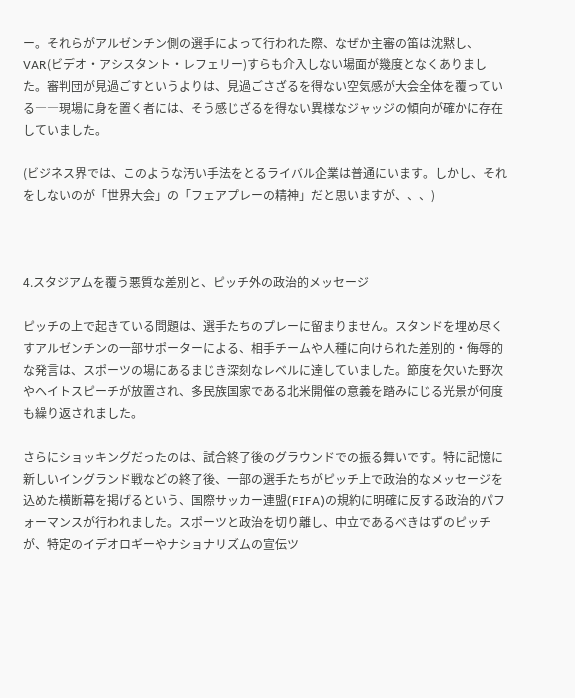ー。それらがアルゼンチン側の選手によって行われた際、なぜか主審の笛は沈黙し、VAR(ビデオ・アシスタント・レフェリー)すらも介入しない場面が幾度となくありました。審判団が見過ごすというよりは、見過ごさざるを得ない空気感が大会全体を覆っている――現場に身を置く者には、そう感じざるを得ない異様なジャッジの傾向が確かに存在していました。

(ビジネス界では、このような汚い手法をとるライバル企業は普通にいます。しかし、それをしないのが「世界大会」の「フェアプレーの精神」だと思いますが、、、)



4.スタジアムを覆う悪質な差別と、ピッチ外の政治的メッセージ

ピッチの上で起きている問題は、選手たちのプレーに留まりません。スタンドを埋め尽くすアルゼンチンの一部サポーターによる、相手チームや人種に向けられた差別的・侮辱的な発言は、スポーツの場にあるまじき深刻なレベルに達していました。節度を欠いた野次やヘイトスピーチが放置され、多民族国家である北米開催の意義を踏みにじる光景が何度も繰り返されました。

さらにショッキングだったのは、試合終了後のグラウンドでの振る舞いです。特に記憶に新しいイングランド戦などの終了後、一部の選手たちがピッチ上で政治的なメッセージを込めた横断幕を掲げるという、国際サッカー連盟(FIFA)の規約に明確に反する政治的パフォーマンスが行われました。スポーツと政治を切り離し、中立であるべきはずのピッチが、特定のイデオロギーやナショナリズムの宣伝ツ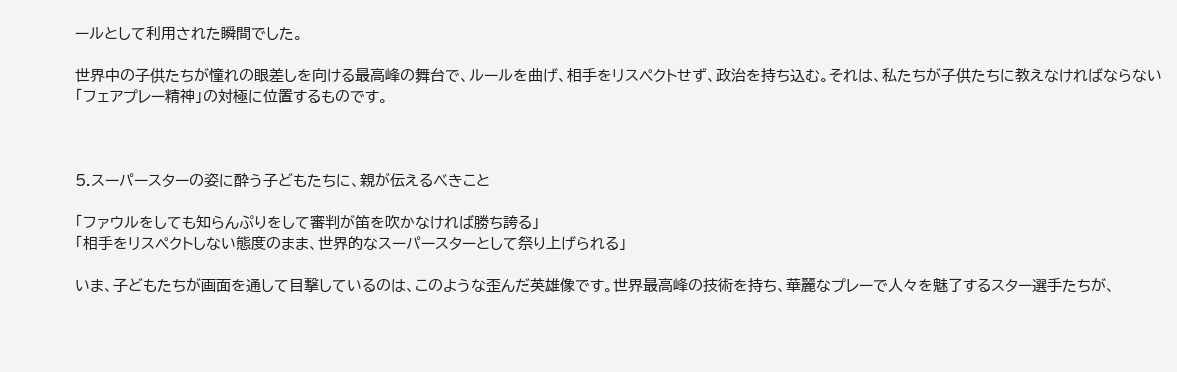ールとして利用された瞬間でした。

世界中の子供たちが憧れの眼差しを向ける最高峰の舞台で、ルールを曲げ、相手をリスペクトせず、政治を持ち込む。それは、私たちが子供たちに教えなければならない「フェアプレー精神」の対極に位置するものです。



5.スーパースターの姿に酔う子どもたちに、親が伝えるべきこと

「ファウルをしても知らんぷりをして審判が笛を吹かなければ勝ち誇る」
「相手をリスペクトしない態度のまま、世界的なスーパースターとして祭り上げられる」

いま、子どもたちが画面を通して目撃しているのは、このような歪んだ英雄像です。世界最高峰の技術を持ち、華麗なプレーで人々を魅了するスター選手たちが、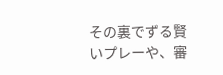その裏でずる賢いプレーや、審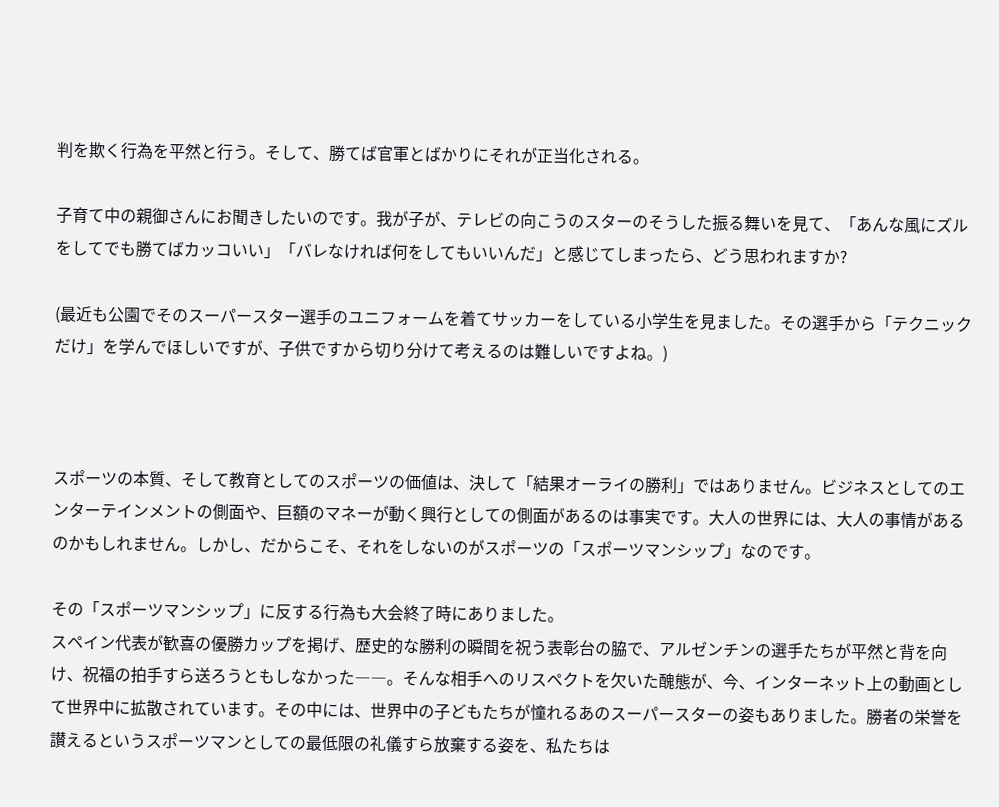判を欺く行為を平然と行う。そして、勝てば官軍とばかりにそれが正当化される。

子育て中の親御さんにお聞きしたいのです。我が子が、テレビの向こうのスターのそうした振る舞いを見て、「あんな風にズルをしてでも勝てばカッコいい」「バレなければ何をしてもいいんだ」と感じてしまったら、どう思われますか?

(最近も公園でそのスーパースター選手のユニフォームを着てサッカーをしている小学生を見ました。その選手から「テクニックだけ」を学んでほしいですが、子供ですから切り分けて考えるのは難しいですよね。)



スポーツの本質、そして教育としてのスポーツの価値は、決して「結果オーライの勝利」ではありません。ビジネスとしてのエンターテインメントの側面や、巨額のマネーが動く興行としての側面があるのは事実です。大人の世界には、大人の事情があるのかもしれません。しかし、だからこそ、それをしないのがスポーツの「スポーツマンシップ」なのです。

その「スポーツマンシップ」に反する行為も大会終了時にありました。
スペイン代表が歓喜の優勝カップを掲げ、歴史的な勝利の瞬間を祝う表彰台の脇で、アルゼンチンの選手たちが平然と背を向け、祝福の拍手すら送ろうともしなかった――。そんな相手へのリスペクトを欠いた醜態が、今、インターネット上の動画として世界中に拡散されています。その中には、世界中の子どもたちが憧れるあのスーパースターの姿もありました。勝者の栄誉を讃えるというスポーツマンとしての最低限の礼儀すら放棄する姿を、私たちは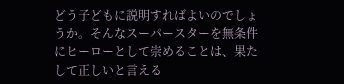どう子どもに説明すればよいのでしょうか。そんなスーパースターを無条件にヒーローとして崇めることは、果たして正しいと言える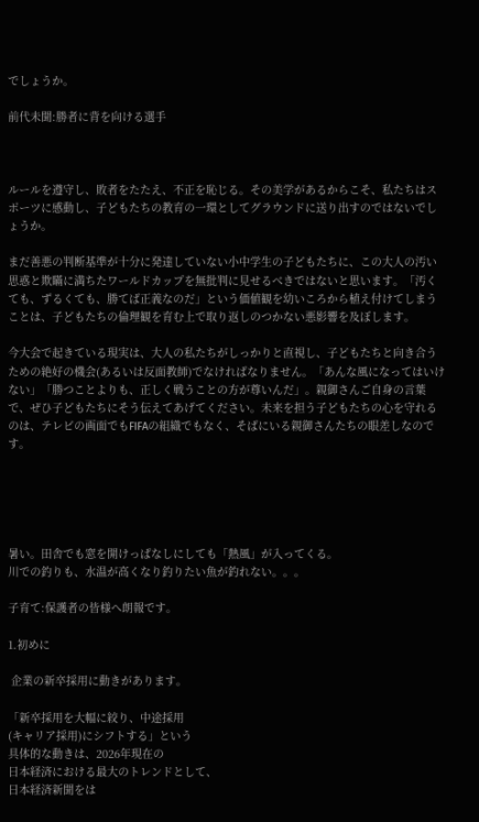でしょうか。

前代未聞:勝者に背を向ける選手



ルールを遵守し、敗者をたたえ、不正を恥じる。その美学があるからこそ、私たちはスポーツに感動し、子どもたちの教育の一環としてグラウンドに送り出すのではないでしょうか。

まだ善悪の判断基準が十分に発達していない小中学生の子どもたちに、この大人の汚い思惑と欺瞞に満ちたワールドカップを無批判に見せるべきではないと思います。「汚くても、ずるくても、勝てば正義なのだ」という価値観を幼いころから植え付けてしまうことは、子どもたちの倫理観を育む上で取り返しのつかない悪影響を及ぼします。

今大会で起きている現実は、大人の私たちがしっかりと直視し、子どもたちと向き合うための絶好の機会(あるいは反面教師)でなければなりません。「あんな風になってはいけない」「勝つことよりも、正しく戦うことの方が尊いんだ」。親御さんご自身の言葉で、ぜひ子どもたちにそう伝えてあげてください。未来を担う子どもたちの心を守れるのは、テレビの画面でもFIFAの組織でもなく、そばにいる親御さんたちの眼差しなのです。





暑い。田舎でも窓を開けっぱなしにしても「熱風」が入ってくる。
川での釣りも、水温が高くなり釣りたい魚が釣れない。。。

子育て:保護者の皆様へ朗報です。

1.初めに

 企業の新卒採用に動きがあります。

「新卒採用を大幅に絞り、中途採用
(キャリア採用)にシフトする」という
具体的な動きは、2026年現在の
日本経済における最大のトレンドとして、
日本経済新聞をは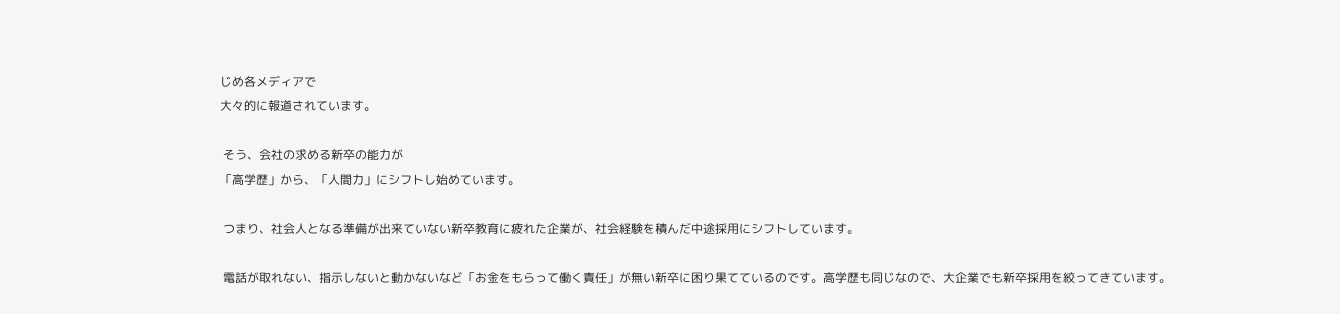じめ各メディアで
大々的に報道されています。

 そう、会社の求める新卒の能力が
「高学歴」から、「人間力」にシフトし始めています。

 つまり、社会人となる準備が出来ていない新卒教育に疲れた企業が、社会経験を積んだ中途採用にシフトしています。

 電話が取れない、指示しないと動かないなど「お金をもらって働く責任」が無い新卒に困り果てているのです。高学歴も同じなので、大企業でも新卒採用を絞ってきています。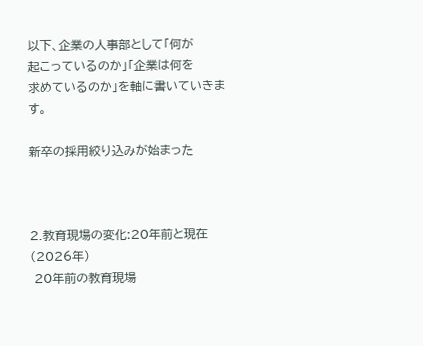以下、企業の人事部として「何が
起こっているのか」「企業は何を
求めているのか」を軸に書いていきます。

新卒の採用絞り込みが始まった



2.教育現場の変化:20年前と現在(2026年)
 20年前の教育現場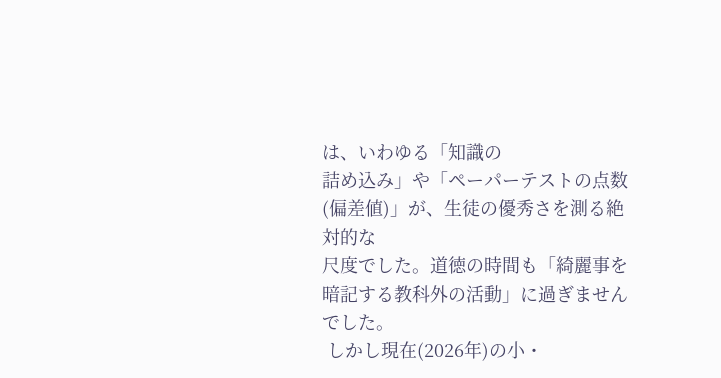は、いわゆる「知識の
詰め込み」や「ペーパーテストの点数
(偏差値)」が、生徒の優秀さを測る絶対的な
尺度でした。道徳の時間も「綺麗事を
暗記する教科外の活動」に過ぎませんでした。
 しかし現在(2026年)の小・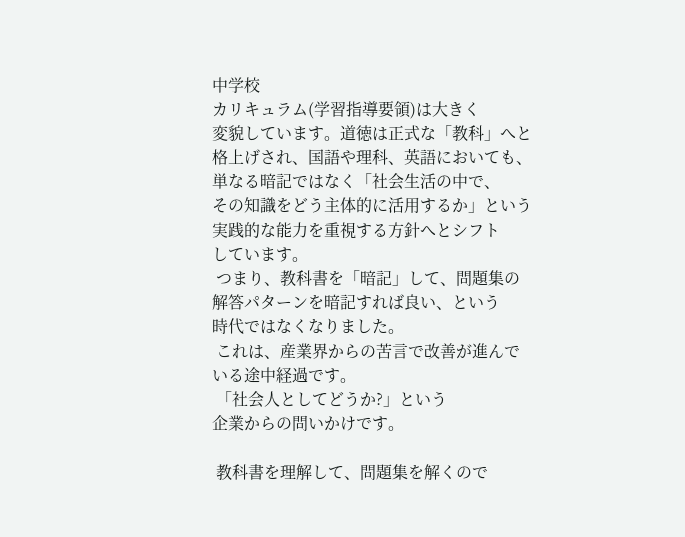中学校
カリキュラム(学習指導要領)は大きく
変貌しています。道徳は正式な「教科」へと
格上げされ、国語や理科、英語においても、
単なる暗記ではなく「社会生活の中で、
その知識をどう主体的に活用するか」という
実践的な能力を重視する方針へとシフト
しています。
 つまり、教科書を「暗記」して、問題集の
解答パターンを暗記すれば良い、という
時代ではなくなりました。
 これは、産業界からの苦言で改善が進んで
いる途中経過です。
 「社会人としてどうか?」という
企業からの問いかけです。

 教科書を理解して、問題集を解くので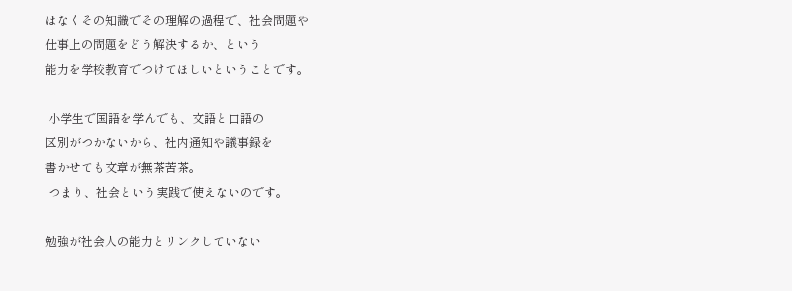はなくその知識でその理解の過程で、社会問題や
仕事上の問題をどう解決するか、という
能力を学校教育でつけてほしいということです。

 小学生で国語を学んでも、文語と口語の
区別がつかないから、社内通知や議事録を
書かせても文章が無茶苦茶。
 つまり、社会という実践で使えないのです。

勉強が社会人の能力とリンクしていない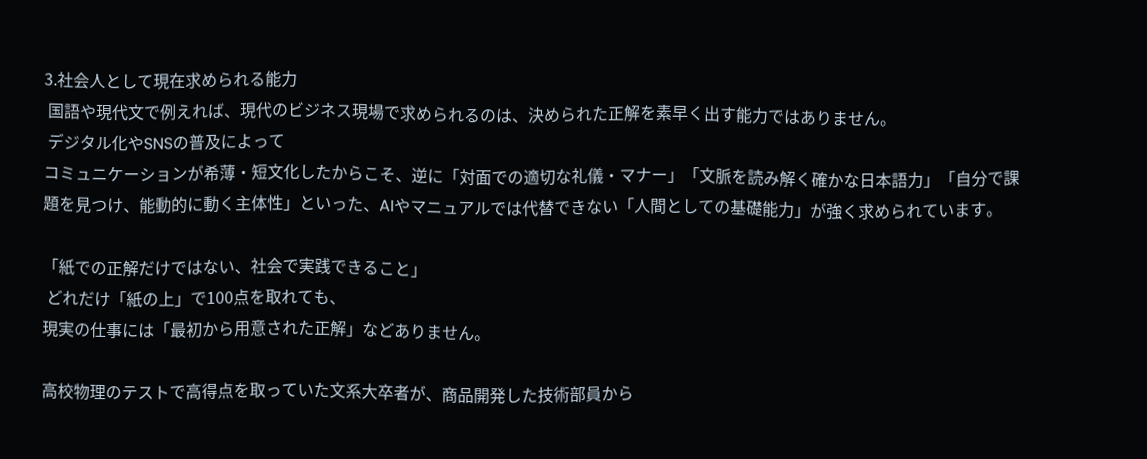3.社会人として現在求められる能力
 国語や現代文で例えれば、現代のビジネス現場で求められるのは、決められた正解を素早く出す能力ではありません。
 デジタル化やSNSの普及によって
コミュニケーションが希薄・短文化したからこそ、逆に「対面での適切な礼儀・マナー」「文脈を読み解く確かな日本語力」「自分で課題を見つけ、能動的に動く主体性」といった、AIやマニュアルでは代替できない「人間としての基礎能力」が強く求められています。

「紙での正解だけではない、社会で実践できること」
 どれだけ「紙の上」で100点を取れても、
現実の仕事には「最初から用意された正解」などありません。

高校物理のテストで高得点を取っていた文系大卒者が、商品開発した技術部員から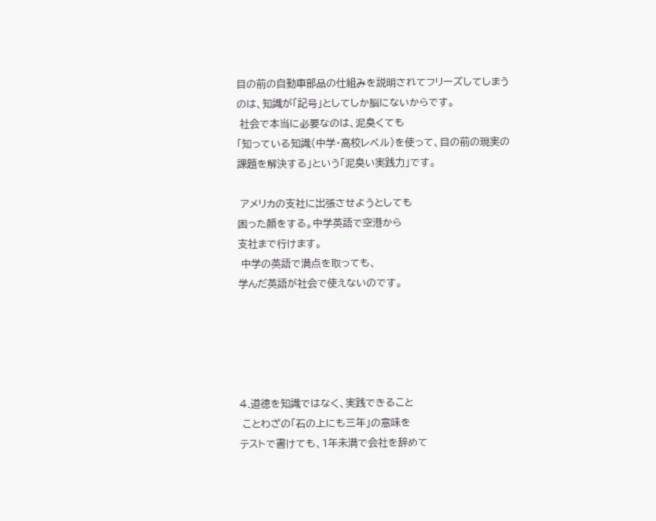目の前の自動車部品の仕組みを説明されてフリーズしてしまうのは、知識が「記号」としてしか脳にないからです。
 社会で本当に必要なのは、泥臭くても
「知っている知識(中学・高校レベル)を使って、目の前の現実の課題を解決する」という「泥臭い実践力」です。

 アメリカの支社に出張させようとしても
困った顔をする。中学英語で空港から
支社まで行けます。
 中学の英語で満点を取っても、
学んだ英語が社会で使えないのです。





4.道徳を知識ではなく、実践できること
 ことわざの「石の上にも三年」の意味を
テストで書けても、1年未満で会社を辞めて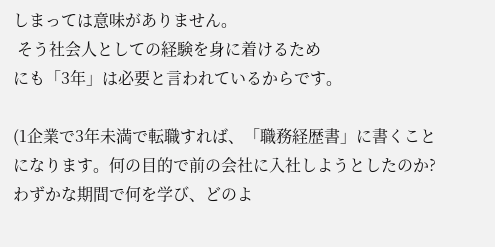しまっては意味がありません。
 そう社会人としての経験を身に着けるため
にも「3年」は必要と言われているからです。

(1企業で3年未満で転職すれば、「職務経歴書」に書くことになります。何の目的で前の会社に入社しようとしたのか?わずかな期間で何を学び、どのよ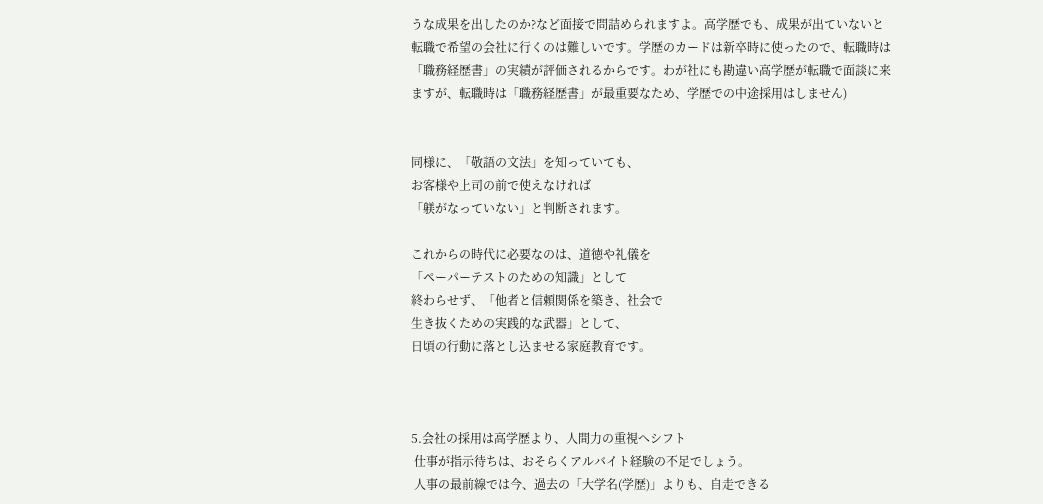うな成果を出したのか?など面接で問詰められますよ。高学歴でも、成果が出ていないと転職で希望の会社に行くのは難しいです。学歴のカードは新卒時に使ったので、転職時は「職務経歴書」の実績が評価されるからです。わが社にも勘違い高学歴が転職で面談に来ますが、転職時は「職務経歴書」が最重要なため、学歴での中途採用はしません)


同様に、「敬語の文法」を知っていても、
お客様や上司の前で使えなければ
「躾がなっていない」と判断されます。

これからの時代に必要なのは、道徳や礼儀を
「ペーパーテストのための知識」として
終わらせず、「他者と信頼関係を築き、社会で
生き抜くための実践的な武器」として、
日頃の行動に落とし込ませる家庭教育です。



5.会社の採用は高学歴より、人間力の重視へシフト
 仕事が指示待ちは、おそらくアルバイト経験の不足でしょう。
 人事の最前線では今、過去の「大学名(学歴)」よりも、自走できる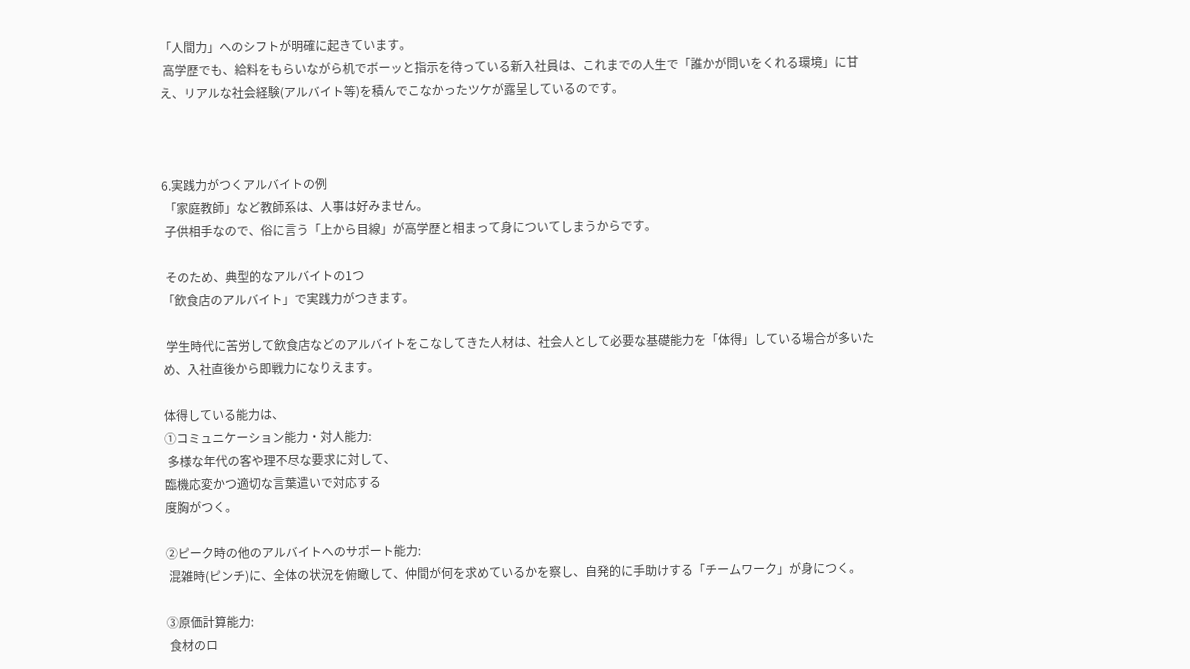「人間力」へのシフトが明確に起きています。
 高学歴でも、給料をもらいながら机でボーッと指示を待っている新入社員は、これまでの人生で「誰かが問いをくれる環境」に甘え、リアルな社会経験(アルバイト等)を積んでこなかったツケが露呈しているのです。



6.実践力がつくアルバイトの例
 「家庭教師」など教師系は、人事は好みません。
 子供相手なので、俗に言う「上から目線」が高学歴と相まって身についてしまうからです。

 そのため、典型的なアルバイトの1つ
「飲食店のアルバイト」で実践力がつきます。

 学生時代に苦労して飲食店などのアルバイトをこなしてきた人材は、社会人として必要な基礎能力を「体得」している場合が多いため、入社直後から即戦力になりえます。

体得している能力は、
①コミュニケーション能力・対人能力:
 多様な年代の客や理不尽な要求に対して、
臨機応変かつ適切な言葉遣いで対応する
度胸がつく。

②ピーク時の他のアルバイトへのサポート能力:
 混雑時(ピンチ)に、全体の状況を俯瞰して、仲間が何を求めているかを察し、自発的に手助けする「チームワーク」が身につく。

③原価計算能力:
 食材のロ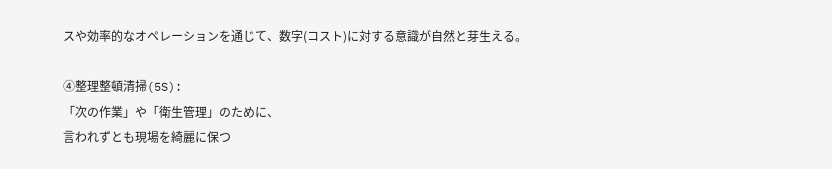スや効率的なオペレーションを通じて、数字(コスト)に対する意識が自然と芽生える。

④整理整頓清掃(5S):
「次の作業」や「衛生管理」のために、
言われずとも現場を綺麗に保つ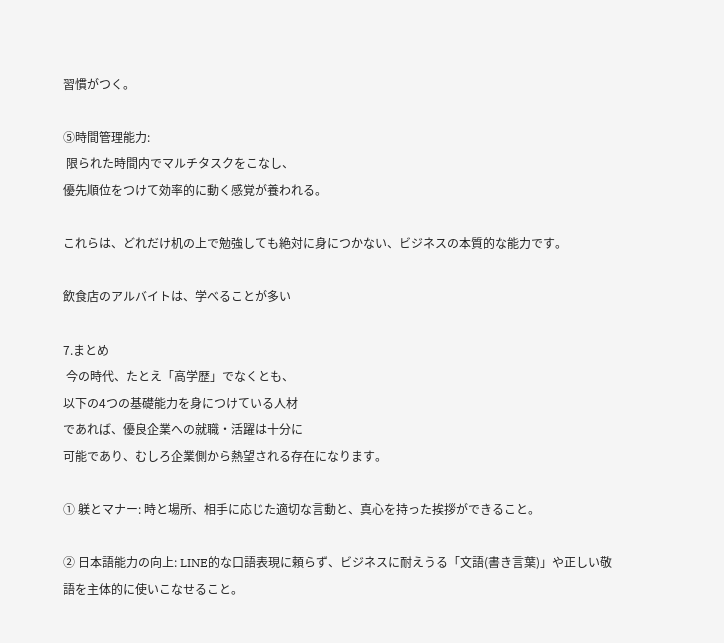習慣がつく。

⑤時間管理能力:
 限られた時間内でマルチタスクをこなし、
優先順位をつけて効率的に動く感覚が養われる。

これらは、どれだけ机の上で勉強しても絶対に身につかない、ビジネスの本質的な能力です。

飲食店のアルバイトは、学べることが多い

7.まとめ
 今の時代、たとえ「高学歴」でなくとも、
以下の4つの基礎能力を身につけている人材
であれば、優良企業への就職・活躍は十分に
可能であり、むしろ企業側から熱望される存在になります。

① 躾とマナー: 時と場所、相手に応じた適切な言動と、真心を持った挨拶ができること。

② 日本語能力の向上: LINE的な口語表現に頼らず、ビジネスに耐えうる「文語(書き言葉)」や正しい敬語を主体的に使いこなせること。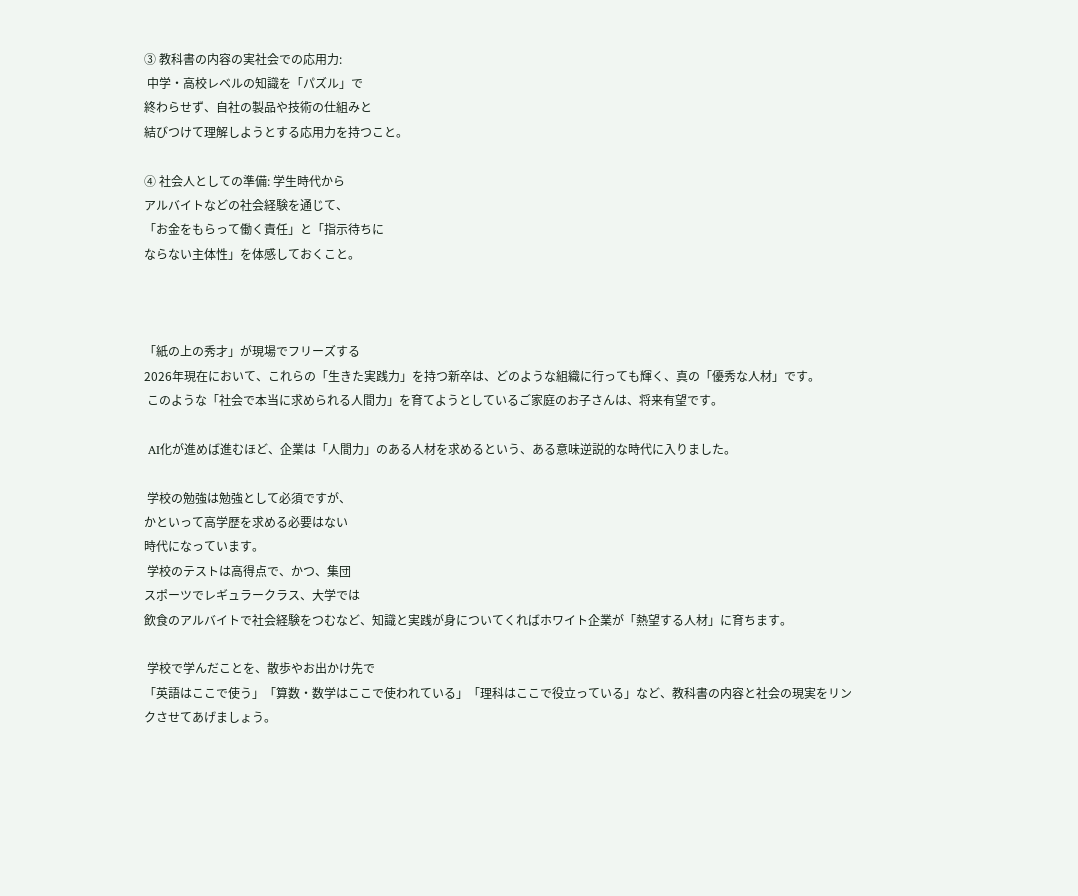③ 教科書の内容の実社会での応用力:
 中学・高校レベルの知識を「パズル」で
終わらせず、自社の製品や技術の仕組みと
結びつけて理解しようとする応用力を持つこと。

④ 社会人としての準備: 学生時代から
アルバイトなどの社会経験を通じて、
「お金をもらって働く責任」と「指示待ちに
ならない主体性」を体感しておくこと。



「紙の上の秀才」が現場でフリーズする
2026年現在において、これらの「生きた実践力」を持つ新卒は、どのような組織に行っても輝く、真の「優秀な人材」です。
 このような「社会で本当に求められる人間力」を育てようとしているご家庭のお子さんは、将来有望です。

 AI化が進めば進むほど、企業は「人間力」のある人材を求めるという、ある意味逆説的な時代に入りました。

 学校の勉強は勉強として必須ですが、
かといって高学歴を求める必要はない
時代になっています。
 学校のテストは高得点で、かつ、集団
スポーツでレギュラークラス、大学では
飲食のアルバイトで社会経験をつむなど、知識と実践が身についてくればホワイト企業が「熱望する人材」に育ちます。

 学校で学んだことを、散歩やお出かけ先で
「英語はここで使う」「算数・数学はここで使われている」「理科はここで役立っている」など、教科書の内容と社会の現実をリンクさせてあげましょう。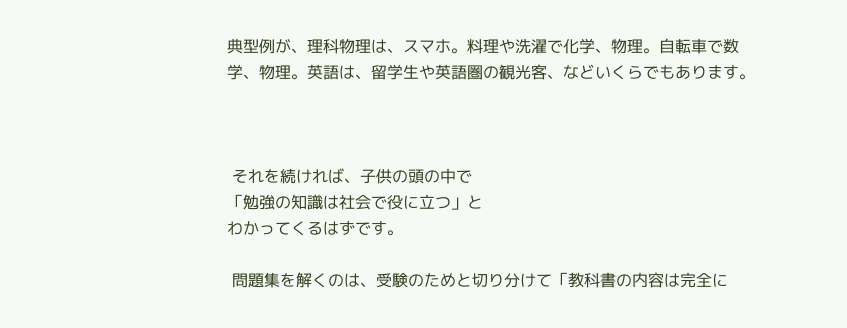典型例が、理科物理は、スマホ。料理や洗濯で化学、物理。自転車で数学、物理。英語は、留学生や英語圏の観光客、などいくらでもあります。



 それを続ければ、子供の頭の中で
「勉強の知識は社会で役に立つ」と
わかってくるはずです。

 問題集を解くのは、受験のためと切り分けて「教科書の内容は完全に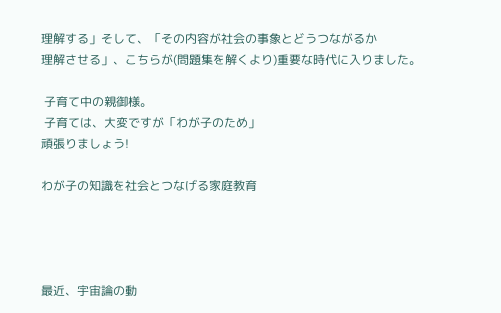理解する」そして、「その内容が社会の事象とどうつながるか
理解させる」、こちらが(問題集を解くより)重要な時代に入りました。

 子育て中の親御様。
 子育ては、大変ですが「わが子のため」
頑張りましょう!

わが子の知識を社会とつなげる家庭教育




最近、宇宙論の動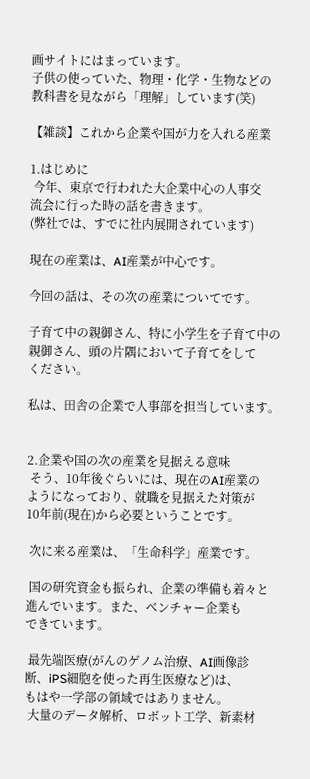画サイトにはまっています。
子供の使っていた、物理・化学・生物などの
教科書を見ながら「理解」しています(笑)

【雑談】これから企業や国が力を入れる産業

1.はじめに
 今年、東京で行われた大企業中心の人事交
流会に行った時の話を書きます。
(弊社では、すでに社内展開されています)

現在の産業は、AI産業が中心です。

今回の話は、その次の産業についてです。

子育て中の親御さん、特に小学生を子育て中の
親御さん、頭の片隅において子育てをして
ください。

私は、田舎の企業で人事部を担当しています。


2.企業や国の次の産業を見据える意味
 そう、10年後ぐらいには、現在のAI産業の
ようになっており、就職を見据えた対策が
10年前(現在)から必要ということです。

 次に来る産業は、「生命科学」産業です。

 国の研究資金も振られ、企業の準備も着々と
進んでいます。また、ベンチャー企業も
できています。

 最先端医療(がんのゲノム治療、AI画像診
断、iPS細胞を使った再生医療など)は、
もはや一学部の領域ではありません。
 大量のデータ解析、ロボット工学、新素材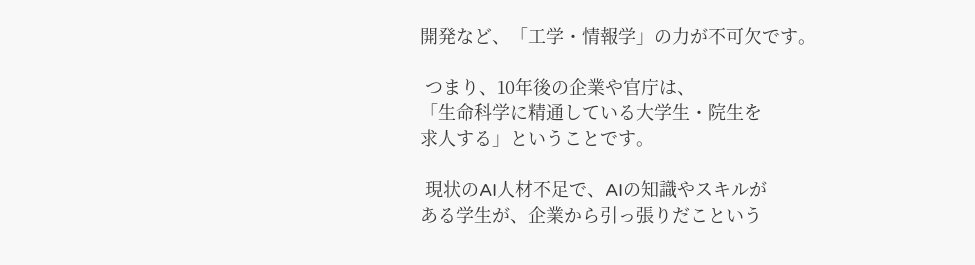開発など、「工学・情報学」の力が不可欠です。

 つまり、10年後の企業や官庁は、
「生命科学に精通している大学生・院生を
求人する」ということです。

 現状のAI人材不足で、AIの知識やスキルが
ある学生が、企業から引っ張りだこという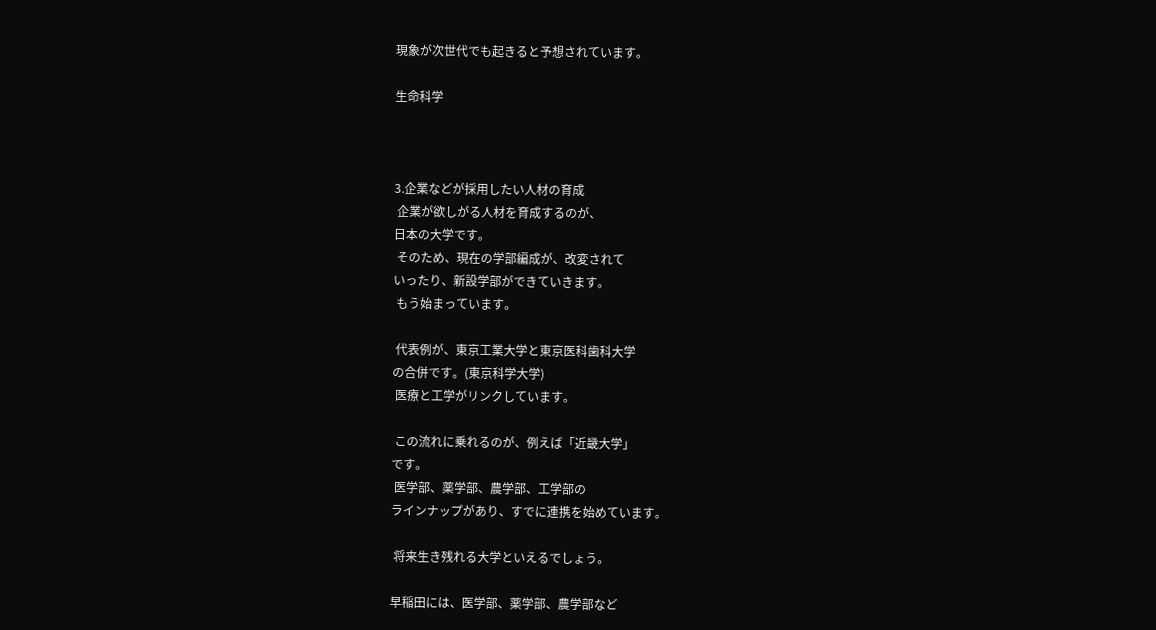現象が次世代でも起きると予想されています。

生命科学



3.企業などが採用したい人材の育成
 企業が欲しがる人材を育成するのが、
日本の大学です。
 そのため、現在の学部編成が、改変されて
いったり、新設学部ができていきます。
 もう始まっています。

 代表例が、東京工業大学と東京医科歯科大学
の合併です。(東京科学大学)
 医療と工学がリンクしています。

 この流れに乗れるのが、例えば「近畿大学」
です。
 医学部、薬学部、農学部、工学部の
ラインナップがあり、すでに連携を始めています。

 将来生き残れる大学といえるでしょう。

早稲田には、医学部、薬学部、農学部など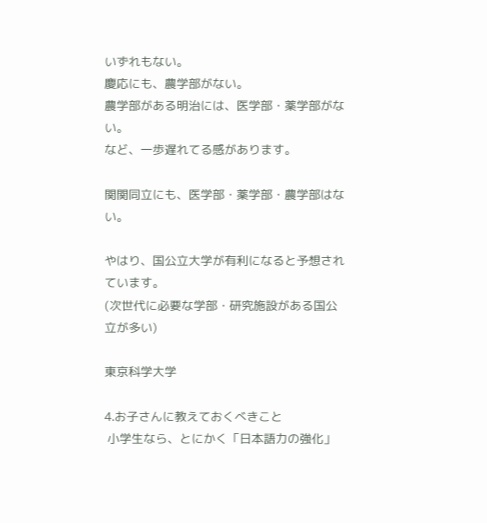いずれもない。
慶応にも、農学部がない。
農学部がある明治には、医学部・薬学部がない。
など、一歩遅れてる感があります。

関関同立にも、医学部・薬学部・農学部はない。

やはり、国公立大学が有利になると予想され
ています。
(次世代に必要な学部・研究施設がある国公立が多い)

東京科学大学

4.お子さんに教えておくべきこと
 小学生なら、とにかく「日本語力の強化」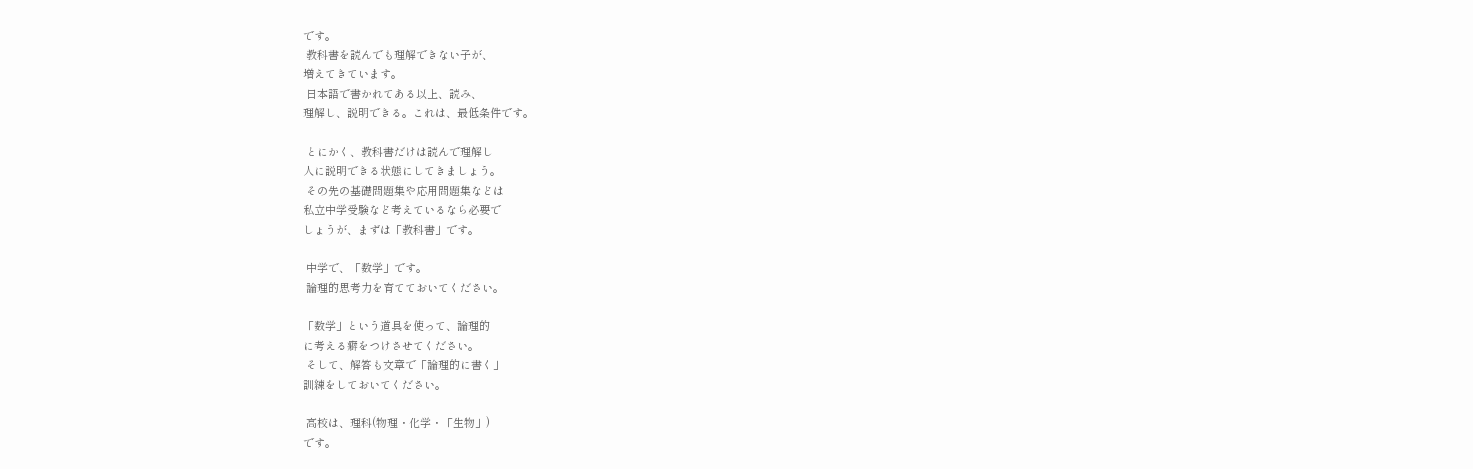です。
 教科書を読んでも理解できない子が、
増えてきています。
 日本語で書かれてある以上、読み、
理解し、説明できる。これは、最低条件です。

 とにかく、教科書だけは読んで理解し
人に説明できる状態にしてきましょう。
 その先の基礎問題集や応用問題集などは
私立中学受験など考えているなら必要で
しょうが、まずは「教科書」です。

 中学で、「数学」です。
 論理的思考力を育てておいてください。

「数学」という道具を使って、論理的
に考える癖をつけさせてください。
 そして、解答も文章で「論理的に書く」
訓練をしておいてください。

 高校は、理科(物理・化学・「生物」)
です。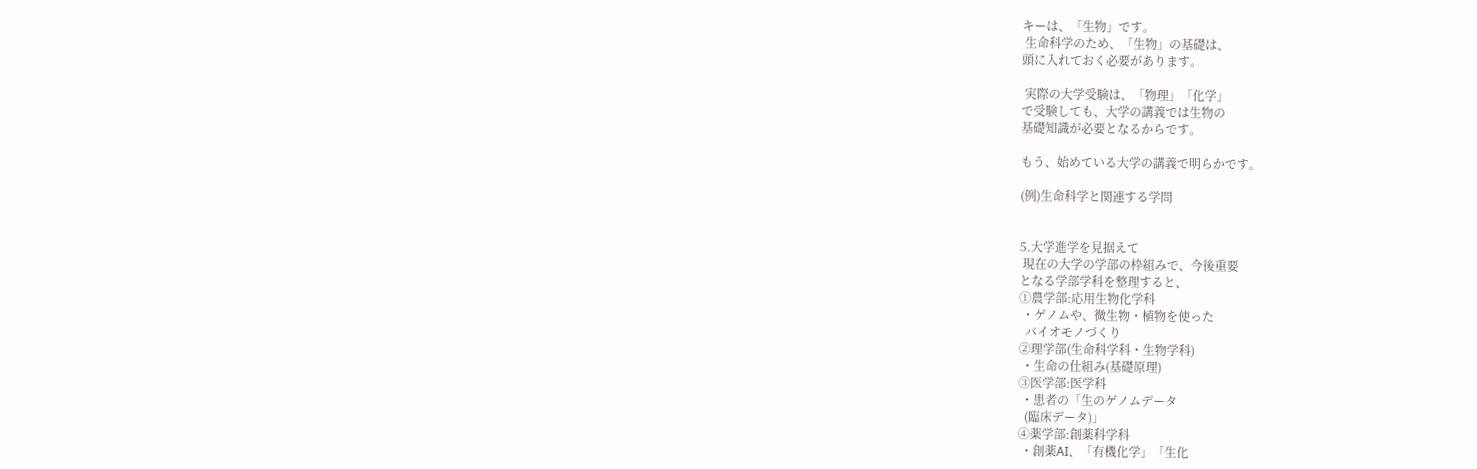キーは、「生物」です。
 生命科学のため、「生物」の基礎は、
頭に入れておく必要があります。

 実際の大学受験は、「物理」「化学」
で受験しても、大学の講義では生物の
基礎知識が必要となるからです。

もう、始めている大学の講義で明らかです。

(例)生命科学と関連する学問


5.大学進学を見据えて
 現在の大学の学部の枠組みで、今後重要
となる学部学科を整理すると、
①農学部:応用生物化学科
 ・ゲノムや、微生物・植物を使った
  バイオモノづくり
②理学部(生命科学科・生物学科)
 ・生命の仕組み(基礎原理)
③医学部:医学科
 ・患者の「生のゲノムデータ
  (臨床データ)」
④薬学部:創薬科学科
 ・創薬AI、「有機化学」「生化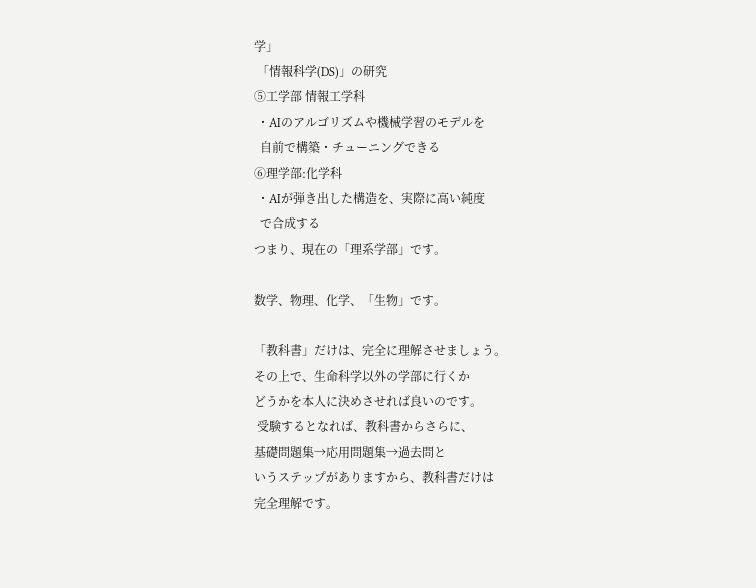学」
 「情報科学(DS)」の研究
⑤工学部 情報工学科
 ・AIのアルゴリズムや機械学習のモデルを
  自前で構築・チューニングできる
⑥理学部:化学科
 ・AIが弾き出した構造を、実際に高い純度
  で合成する
つまり、現在の「理系学部」です。

数学、物理、化学、「生物」です。

「教科書」だけは、完全に理解させましょう。
その上で、生命科学以外の学部に行くか
どうかを本人に決めさせれば良いのです。
 受験するとなれば、教科書からさらに、
基礎問題集→応用問題集→過去問と
いうステップがありますから、教科書だけは
完全理解です。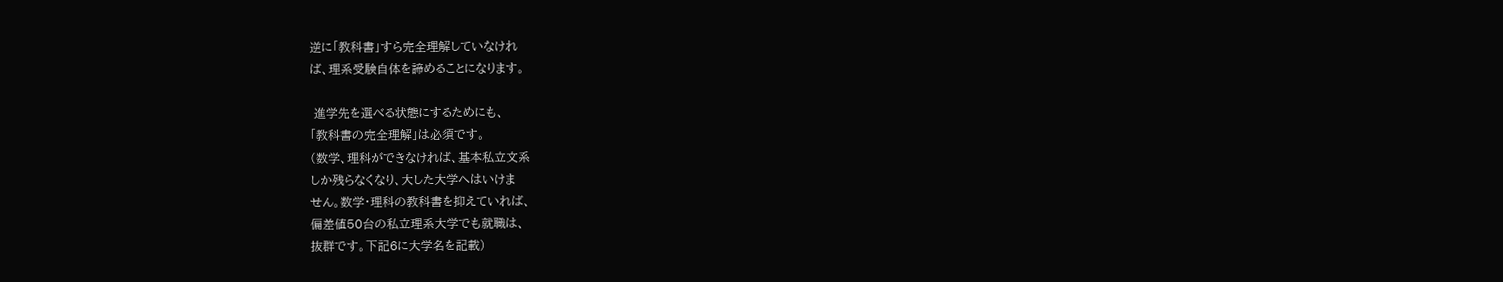逆に「教科書」すら完全理解していなけれ
ば、理系受験自体を諦めることになります。

 進学先を選べる状態にするためにも、
「教科書の完全理解」は必須です。
(数学、理科ができなければ、基本私立文系
しか残らなくなり、大した大学へはいけま
せん。数学・理科の教科書を抑えていれば、
偏差値50台の私立理系大学でも就職は、
抜群です。下記6に大学名を記載)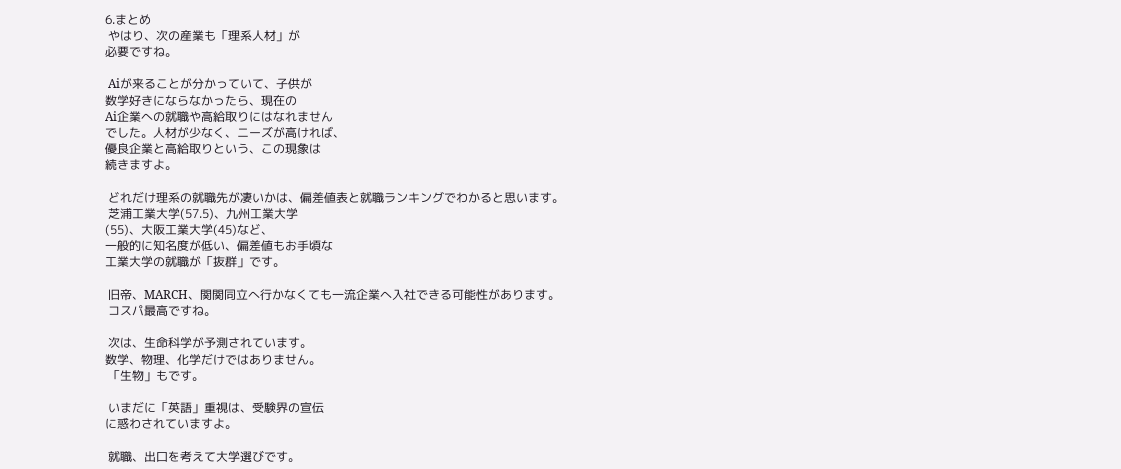6.まとめ
 やはり、次の産業も「理系人材」が
必要ですね。

 Aiが来ることが分かっていて、子供が
数学好きにならなかったら、現在の
Ai企業への就職や高給取りにはなれません
でした。人材が少なく、ニーズが高ければ、
優良企業と高給取りという、この現象は
続きますよ。

 どれだけ理系の就職先が凄いかは、偏差値表と就職ランキングでわかると思います。
 芝浦工業大学(57.5)、九州工業大学
(55)、大阪工業大学(45)など、
一般的に知名度が低い、偏差値もお手頃な
工業大学の就職が「抜群」です。

 旧帝、MARCH、関関同立へ行かなくても一流企業へ入社できる可能性があります。
 コスパ最高ですね。

 次は、生命科学が予測されています。
数学、物理、化学だけではありません。
 「生物」もです。

 いまだに「英語」重視は、受験界の宣伝
に惑わされていますよ。

 就職、出口を考えて大学選びです。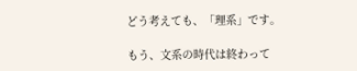どう考えても、「理系」です。

もう、文系の時代は終わって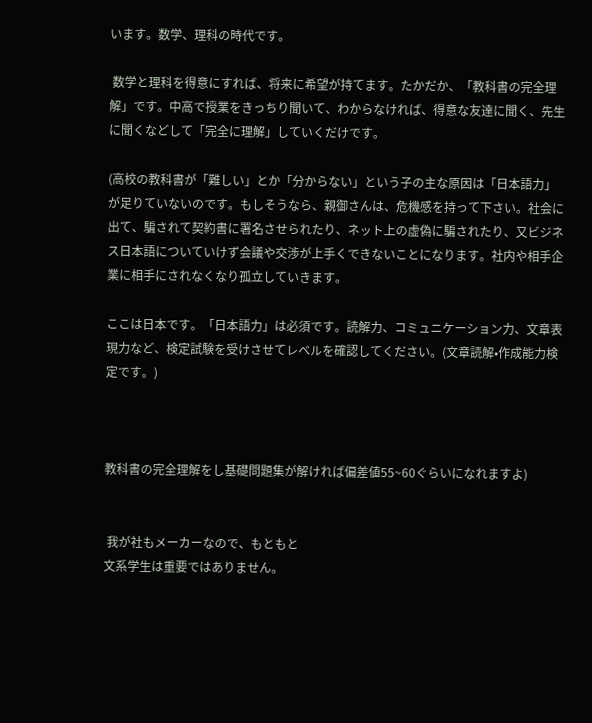います。数学、理科の時代です。

 数学と理科を得意にすれば、将来に希望が持てます。たかだか、「教科書の完全理解」です。中高で授業をきっちり聞いて、わからなければ、得意な友達に聞く、先生に聞くなどして「完全に理解」していくだけです。

(高校の教科書が「難しい」とか「分からない」という子の主な原因は「日本語力」が足りていないのです。もしそうなら、親御さんは、危機感を持って下さい。社会に出て、騙されて契約書に署名させられたり、ネット上の虚偽に騙されたり、又ビジネス日本語についていけず会議や交渉が上手くできないことになります。社内や相手企業に相手にされなくなり孤立していきます。

ここは日本です。「日本語力」は必須です。読解力、コミュニケーション力、文章表現力など、検定試験を受けさせてレベルを確認してください。(文章読解•作成能力検定です。)



教科書の完全理解をし基礎問題集が解ければ偏差値55~60ぐらいになれますよ)


 我が社もメーカーなので、もともと
文系学生は重要ではありません。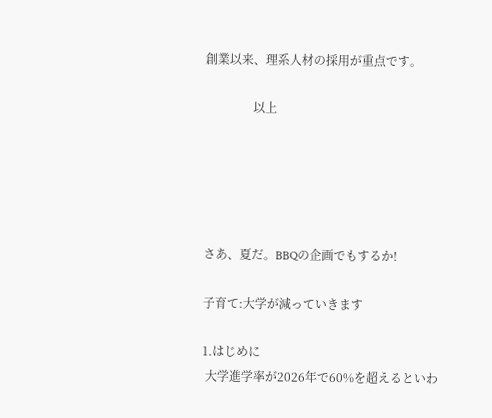創業以来、理系人材の採用が重点です。

                以上





さあ、夏だ。BBQの企画でもするか!

子育て:大学が減っていきます

1.はじめに
 大学進学率が2026年で60%を超えるといわ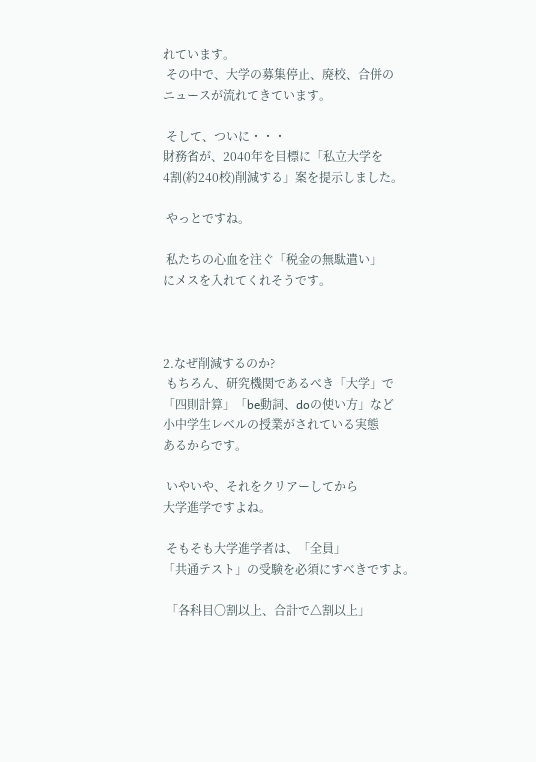れています。
 その中で、大学の募集停止、廃校、合併の
ニュースが流れてきています。

 そして、ついに・・・
財務省が、2040年を目標に「私立大学を
4割(約240校)削減する」案を提示しました。

 やっとですね。

 私たちの心血を注ぐ「税金の無駄遣い」
にメスを入れてくれそうです。



2.なぜ削減するのか?
 もちろん、研究機関であるべき「大学」で
「四則計算」「be動詞、doの使い方」など
小中学生レベルの授業がされている実態
あるからです。

 いやいや、それをクリアーしてから
大学進学ですよね。

 そもそも大学進学者は、「全員」
「共通テスト」の受験を必須にすべきですよ。

 「各科目〇割以上、合計で△割以上」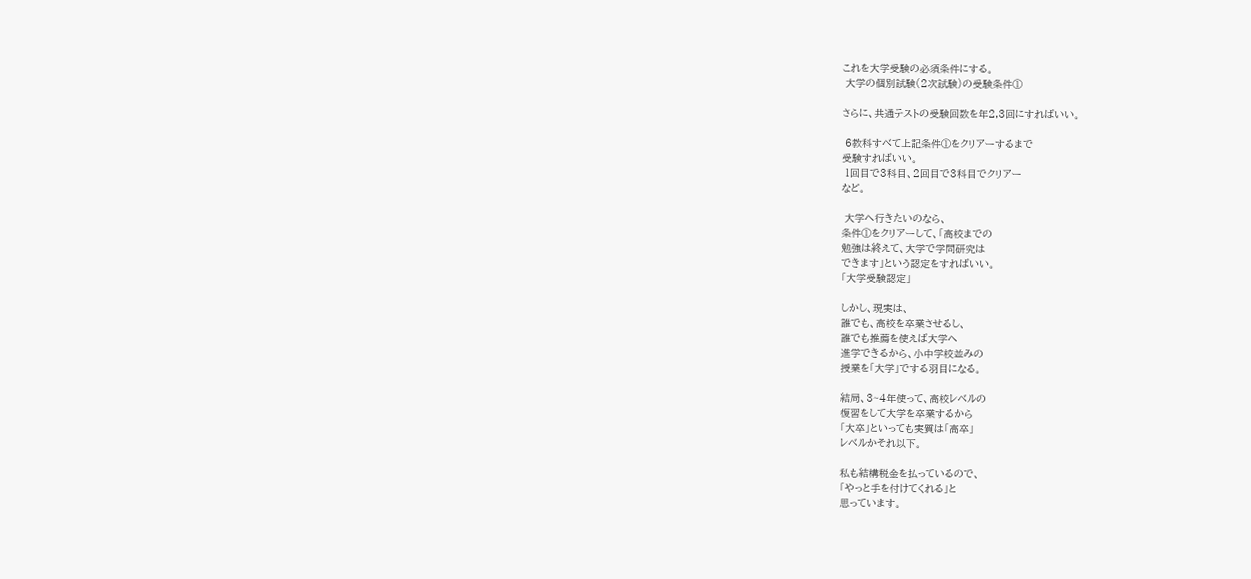これを大学受験の必須条件にする。
 大学の個別試験(2次試験)の受験条件①

さらに、共通テストの受験回数を年2,3回にすればいい。

 6教科すべて上記条件①をクリアーするまで
受験すればいい。
 1回目で3科目、2回目で3科目でクリアー
など。

 大学へ行きたいのなら、
条件①をクリアーして、「高校までの
勉強は終えて、大学で学問研究は
できます」という認定をすればいい。
「大学受験認定」

しかし、現実は、
誰でも、高校を卒業させるし、
誰でも推薦を使えば大学へ
進学できるから、小中学校並みの
授業を「大学」でする羽目になる。

結局、3~4年使って、高校レベルの
復習をして大学を卒業するから
「大卒」といっても実質は「高卒」
レベルかそれ以下。

私も結構税金を払っているので、
「やっと手を付けてくれる」と
思っています。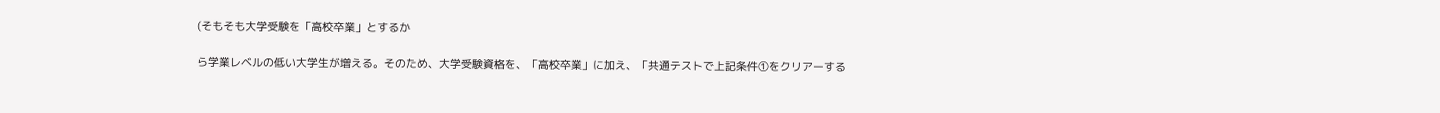(そもそも大学受験を「高校卒業」とするか

ら学業レベルの低い大学生が増える。そのため、大学受験資格を、「高校卒業」に加え、「共通テストで上記条件①をクリアーする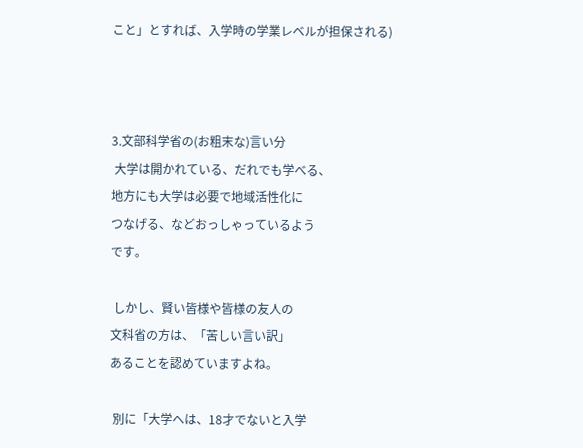こと」とすれば、入学時の学業レベルが担保される)



3.文部科学省の(お粗末な)言い分
 大学は開かれている、だれでも学べる、
地方にも大学は必要で地域活性化に
つなげる、などおっしゃっているよう
です。

 しかし、賢い皆様や皆様の友人の
文科省の方は、「苦しい言い訳」
あることを認めていますよね。

 別に「大学へは、18才でないと入学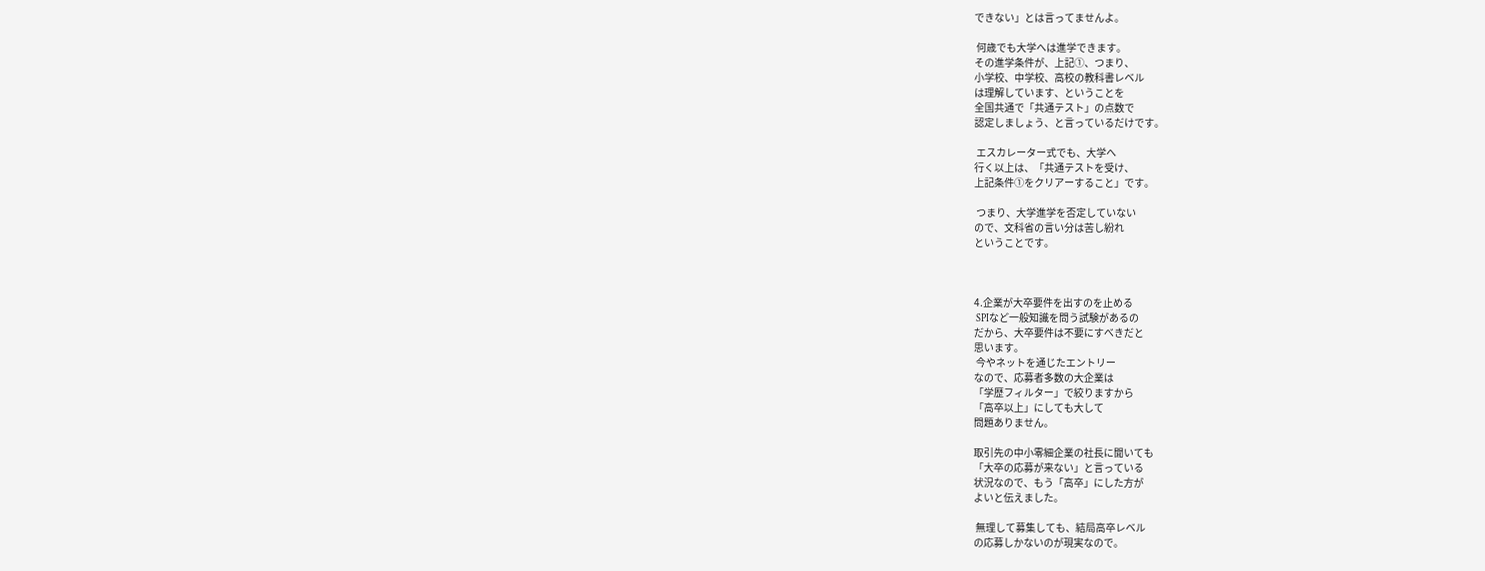できない」とは言ってませんよ。

 何歳でも大学へは進学できます。
その進学条件が、上記①、つまり、
小学校、中学校、高校の教科書レベル
は理解しています、ということを
全国共通で「共通テスト」の点数で
認定しましょう、と言っているだけです。

 エスカレーター式でも、大学へ
行く以上は、「共通テストを受け、
上記条件①をクリアーすること」です。

 つまり、大学進学を否定していない
ので、文科省の言い分は苦し紛れ
ということです。



4.企業が大卒要件を出すのを止める
 SPIなど一般知識を問う試験があるの
だから、大卒要件は不要にすべきだと
思います。
 今やネットを通じたエントリー
なので、応募者多数の大企業は
「学歴フィルター」で絞りますから
「高卒以上」にしても大して
問題ありません。

取引先の中小零細企業の社長に聞いても
「大卒の応募が来ない」と言っている
状況なので、もう「高卒」にした方が
よいと伝えました。

 無理して募集しても、結局高卒レベル
の応募しかないのが現実なので。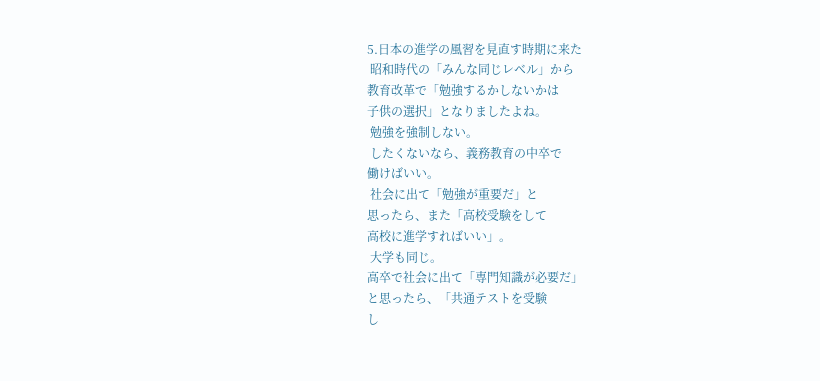5.日本の進学の風習を見直す時期に来た
 昭和時代の「みんな同じレベル」から
教育改革で「勉強するかしないかは
子供の選択」となりましたよね。
 勉強を強制しない。
 したくないなら、義務教育の中卒で
働けばいい。
 社会に出て「勉強が重要だ」と
思ったら、また「高校受験をして
高校に進学すればいい」。
 大学も同じ。
高卒で社会に出て「専門知識が必要だ」
と思ったら、「共通テストを受験
し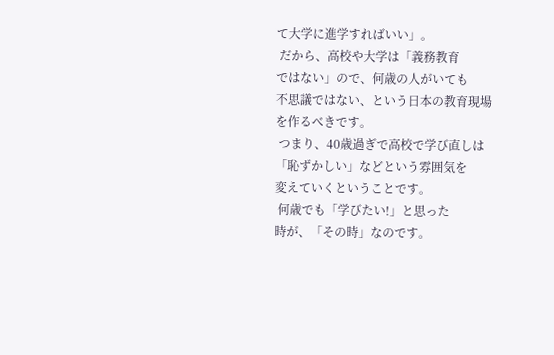て大学に進学すればいい」。
 だから、高校や大学は「義務教育
ではない」ので、何歳の人がいても
不思議ではない、という日本の教育現場
を作るべきです。
 つまり、40歳過ぎで高校で学び直しは
「恥ずかしい」などという雰囲気を
変えていくということです。
 何歳でも「学びたい!」と思った
時が、「その時」なのです。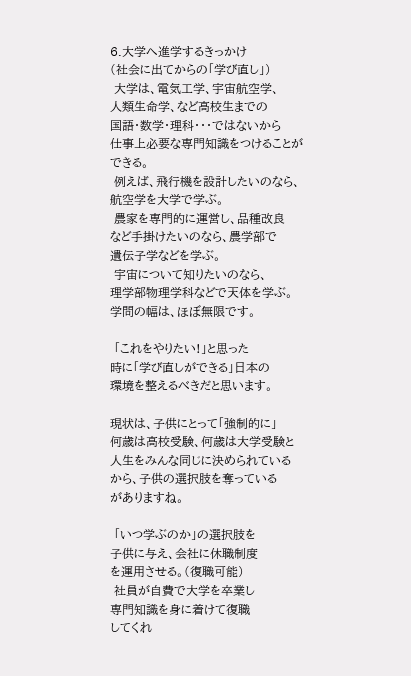6.大学へ進学するきっかけ
(社会に出てからの「学び直し」)
 大学は、電気工学、宇宙航空学、
人類生命学、など高校生までの
国語・数学・理科・・・ではないから
仕事上必要な専門知識をつけることが
できる。
 例えば、飛行機を設計したいのなら、
航空学を大学で学ぶ。
 農家を専門的に運営し、品種改良
など手掛けたいのなら、農学部で
遺伝子学などを学ぶ。
 宇宙について知りたいのなら、
理学部物理学科などで天体を学ぶ。
学問の幅は、ほぼ無限です。

 「これをやりたい!」と思った
時に「学び直しができる」日本の
環境を整えるべきだと思います。

現状は、子供にとって「強制的に」
何歳は高校受験、何歳は大学受験と
人生をみんな同じに決められている
から、子供の選択肢を奪っている
がありますね。

 「いつ学ぶのか」の選択肢を
子供に与え、会社に休職制度
を運用させる。(復職可能)
 社員が自費で大学を卒業し
専門知識を身に着けて復職
してくれ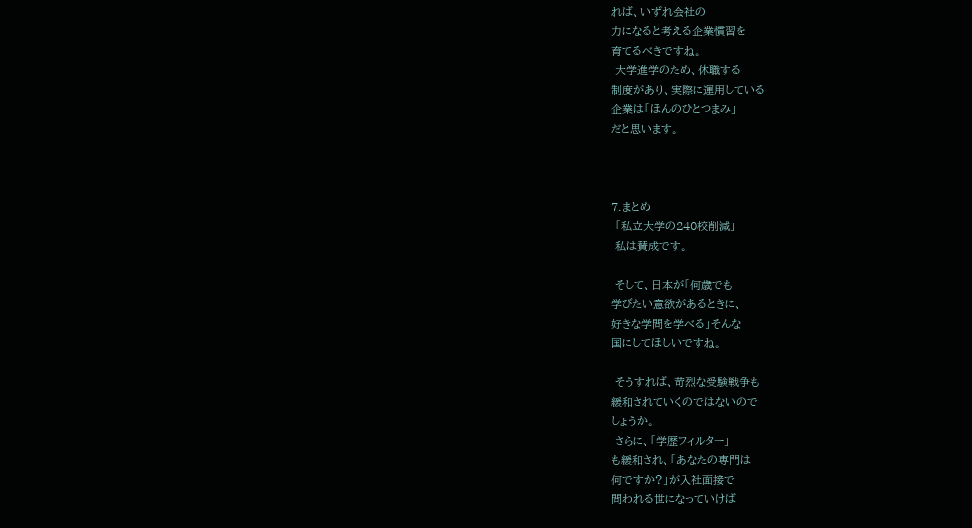れば、いずれ会社の
力になると考える企業慣習を
育てるべきですね。
 大学進学のため、休職する
制度があり、実際に運用している
企業は「ほんのひとつまみ」
だと思います。



7.まとめ
 「私立大学の240校削減」
 私は賛成です。

 そして、日本が「何歳でも
学びたい意欲があるときに、
好きな学問を学べる」そんな
国にしてほしいですね。

 そうすれば、苛烈な受験戦争も
緩和されていくのではないので
しょうか。
 さらに、「学歴フィルター」
も緩和され、「あなたの専門は
何ですか?」が入社面接で
問われる世になっていけば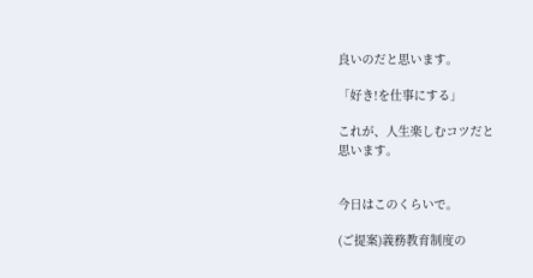良いのだと思います。

「好き!を仕事にする」

これが、人生楽しむコツだと
思います。


今日はこのくらいで。

(ご提案)義務教育制度の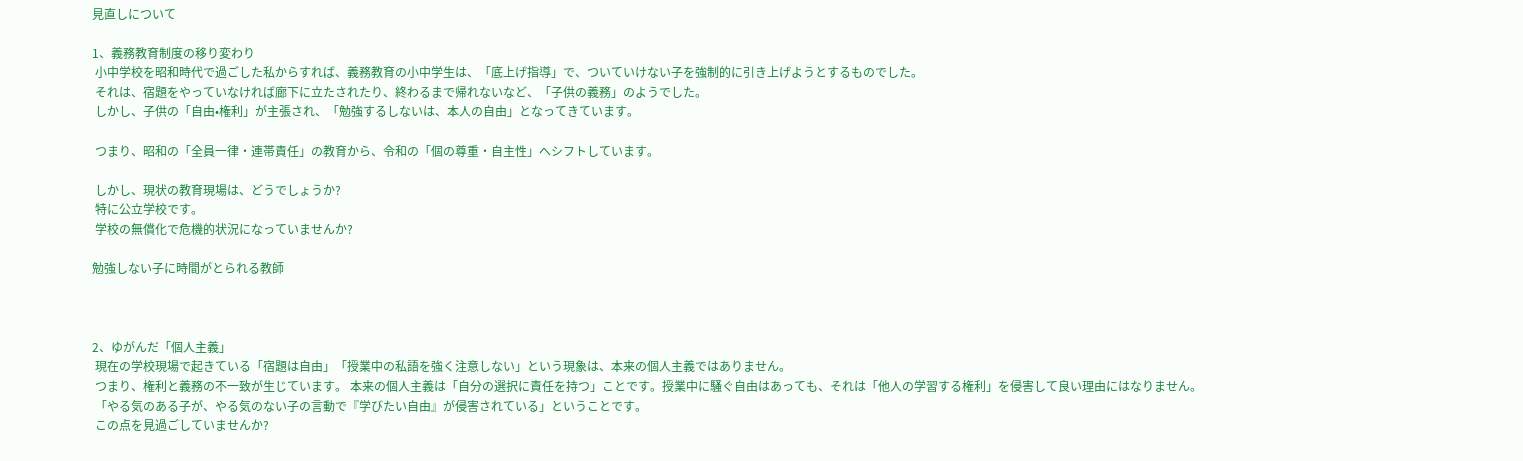見直しについて

1、義務教育制度の移り変わり
 小中学校を昭和時代で過ごした私からすれば、義務教育の小中学生は、「底上げ指導」で、ついていけない子を強制的に引き上げようとするものでした。
 それは、宿題をやっていなければ廊下に立たされたり、終わるまで帰れないなど、「子供の義務」のようでした。
 しかし、子供の「自由•権利」が主張され、「勉強するしないは、本人の自由」となってきています。

 つまり、昭和の「全員一律・連帯責任」の教育から、令和の「個の尊重・自主性」へシフトしています。

 しかし、現状の教育現場は、どうでしょうか?
 特に公立学校です。
 学校の無償化で危機的状況になっていませんか?

勉強しない子に時間がとられる教師



2、ゆがんだ「個人主義」
 現在の学校現場で起きている「宿題は自由」「授業中の私語を強く注意しない」という現象は、本来の個人主義ではありません。
 つまり、権利と義務の不一致が生じています。 本来の個人主義は「自分の選択に責任を持つ」ことです。授業中に騒ぐ自由はあっても、それは「他人の学習する権利」を侵害して良い理由にはなりません。
 「やる気のある子が、やる気のない子の言動で『学びたい自由』が侵害されている」ということです。
 この点を見過ごしていませんか?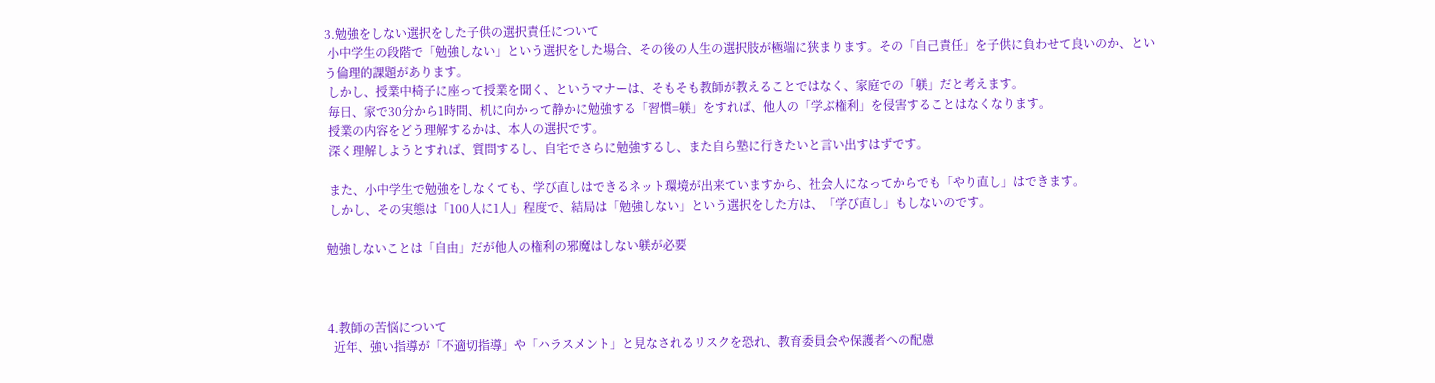3.勉強をしない選択をした子供の選択責任について
 小中学生の段階で「勉強しない」という選択をした場合、その後の人生の選択肢が極端に狭まります。その「自己責任」を子供に負わせて良いのか、という倫理的課題があります。
 しかし、授業中椅子に座って授業を聞く、というマナーは、そもそも教師が教えることではなく、家庭での「躾」だと考えます。
 毎日、家で30分から1時間、机に向かって静かに勉強する「習慣=躾」をすれば、他人の「学ぶ権利」を侵害することはなくなります。
 授業の内容をどう理解するかは、本人の選択です。
 深く理解しようとすれば、質問するし、自宅でさらに勉強するし、また自ら塾に行きたいと言い出すはずです。

 また、小中学生で勉強をしなくても、学び直しはできるネット環境が出来ていますから、社会人になってからでも「やり直し」はできます。
 しかし、その実態は「100人に1人」程度で、結局は「勉強しない」という選択をした方は、「学び直し」もしないのです。

勉強しないことは「自由」だが他人の権利の邪魔はしない躾が必要



4.教師の苦悩について
  近年、強い指導が「不適切指導」や「ハラスメント」と見なされるリスクを恐れ、教育委員会や保護者への配慮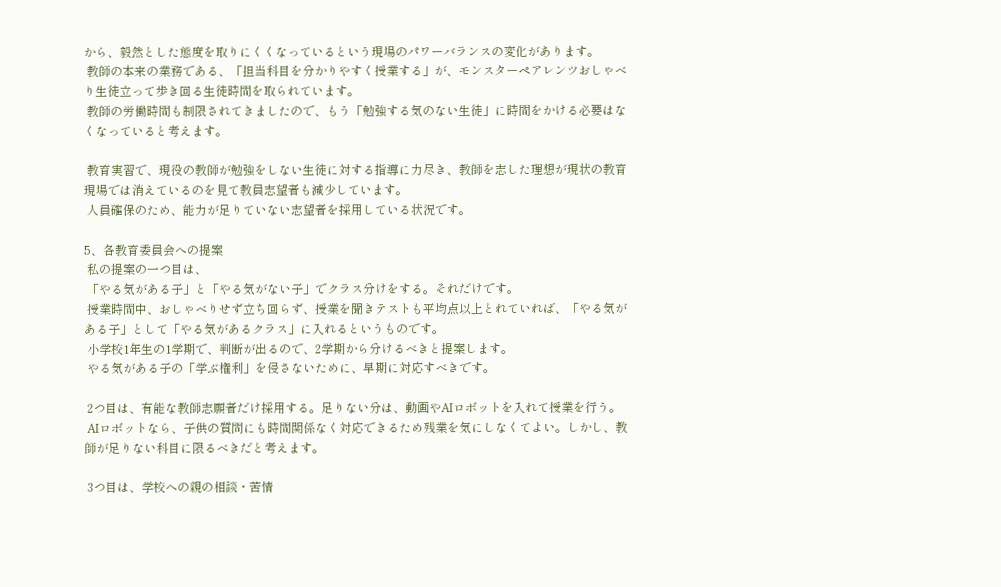から、毅然とした態度を取りにくくなっているという現場のパワーバランスの変化があります。
 教師の本来の業務である、「担当科目を分かりやすく授業する」が、モンスターペアレンツおしゃべり生徒立って歩き回る生徒時間を取られています。
 教師の労働時間も制限されてきましたので、もう「勉強する気のない生徒」に時間をかける必要はなくなっていると考えます。

 教育実習で、現役の教師が勉強をしない生徒に対する指導に力尽き、教師を志した理想が現状の教育現場では消えているのを見て教員志望者も減少しています。
 人員確保のため、能力が足りていない志望者を採用している状況です。

5、各教育委員会への提案
 私の提案の一つ目は、
 「やる気がある子」と「やる気がない子」でクラス分けをする。それだけです。
 授業時間中、おしゃべりせず立ち回らず、授業を聞きテストも平均点以上とれていれば、「やる気がある子」として「やる気があるクラス」に入れるというものです。
 小学校1年生の1学期で、判断が出るので、2学期から分けるべきと提案します。
 やる気がある子の「学ぶ権利」を侵さないために、早期に対応すべきです。

 2つ目は、有能な教師志願者だけ採用する。足りない分は、動画やAIロボットを入れて授業を行う。
 AIロボットなら、子供の質問にも時間関係なく対応できるため残業を気にしなくてよい。しかし、教師が足りない科目に限るべきだと考えます。

 3つ目は、学校への親の相談・苦情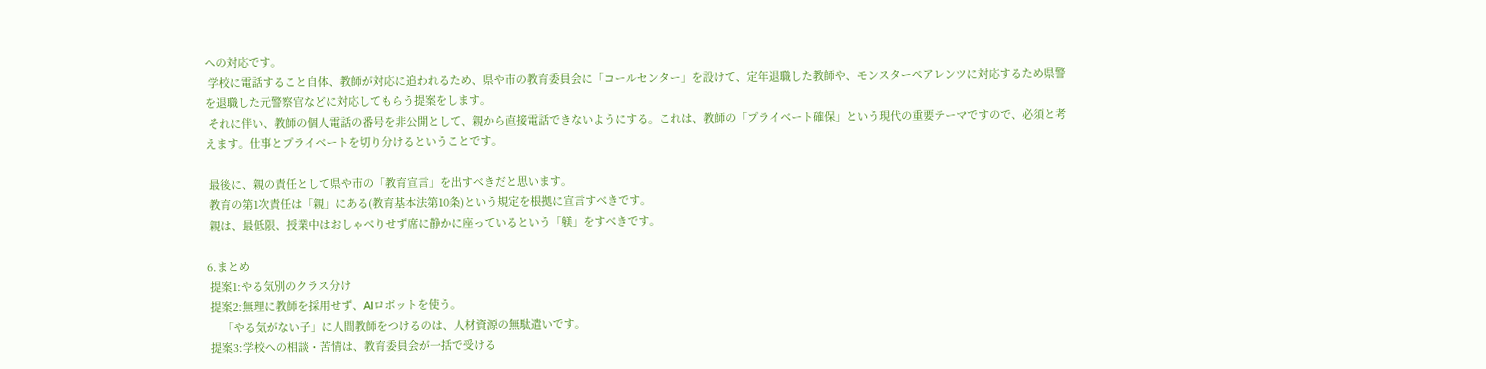への対応です。
 学校に電話すること自体、教師が対応に追われるため、県や市の教育委員会に「コールセンター」を設けて、定年退職した教師や、モンスターペアレンツに対応するため県警を退職した元警察官などに対応してもらう提案をします。
 それに伴い、教師の個人電話の番号を非公開として、親から直接電話できないようにする。これは、教師の「プライベート確保」という現代の重要テーマですので、必須と考えます。仕事とプライベートを切り分けるということです。

 最後に、親の責任として県や市の「教育宣言」を出すべきだと思います。
 教育の第1次責任は「親」にある(教育基本法第10条)という規定を根拠に宣言すべきです。
 親は、最低限、授業中はおしゃべりせず席に静かに座っているという「躾」をすべきです。

6.まとめ
 提案1:やる気別のクラス分け
 提案2:無理に教師を採用せず、AIロボットを使う。
     「やる気がない子」に人間教師をつけるのは、人材資源の無駄遣いです。
 提案3:学校への相談・苦情は、教育委員会が一括で受ける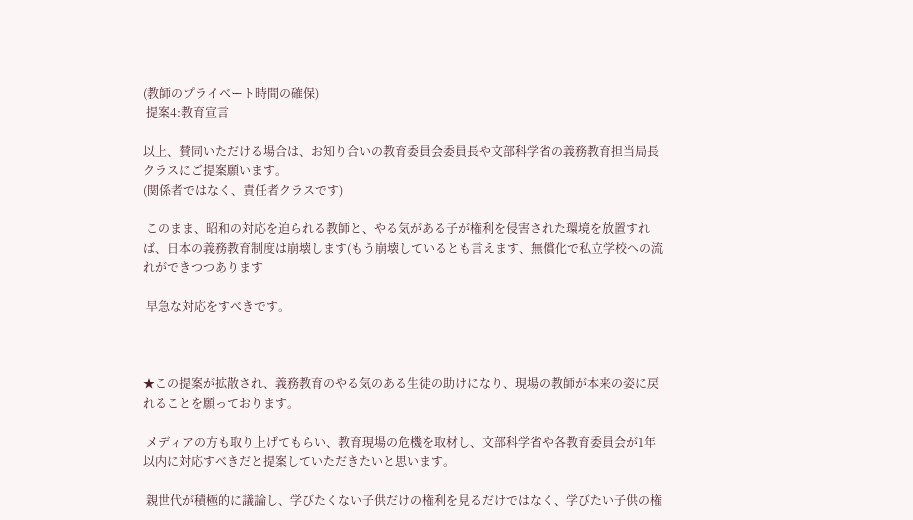(教師のプライベート時間の確保)
 提案4:教育宣言

以上、賛同いただける場合は、お知り合いの教育委員会委員長や文部科学省の義務教育担当局長クラスにご提案願います。
(関係者ではなく、責任者クラスです)

 このまま、昭和の対応を迫られる教師と、やる気がある子が権利を侵害された環境を放置すれば、日本の義務教育制度は崩壊します(もう崩壊しているとも言えます、無償化で私立学校への流れができつつあります

 早急な対応をすべきです。



★この提案が拡散され、義務教育のやる気のある生徒の助けになり、現場の教師が本来の姿に戻れることを願っております。

 メディアの方も取り上げてもらい、教育現場の危機を取材し、文部科学省や各教育委員会が1年以内に対応すべきだと提案していただきたいと思います。

 親世代が積極的に議論し、学びたくない子供だけの権利を見るだけではなく、学びたい子供の権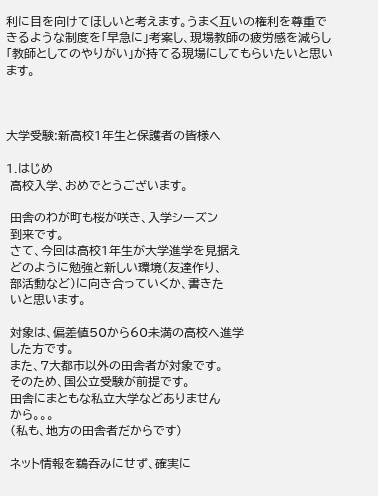利に目を向けてほしいと考えます。うまく互いの権利を尊重できるような制度を「早急に」考案し、現場教師の疲労感を減らし「教師としてのやりがい」が持てる現場にしてもらいたいと思います。



大学受験:新高校1年生と保護者の皆様へ

1.はじめ
 高校入学、おめでとうございます。

 田舎のわが町も桜が咲き、入学シーズン
 到来です。
 さて、今回は高校1年生が大学進学を見据え
 どのように勉強と新しい環境(友達作り、
 部活動など)に向き合っていくか、書きた
 いと思います。

 対象は、偏差値50から60未満の高校へ進学
 した方です。
 また、7大都市以外の田舎者が対象です。
 そのため、国公立受験が前提です。
 田舎にまともな私立大学などありません
 から。。。
 (私も、地方の田舎者だからです)

 ネット情報を鵜吞みにせず、確実に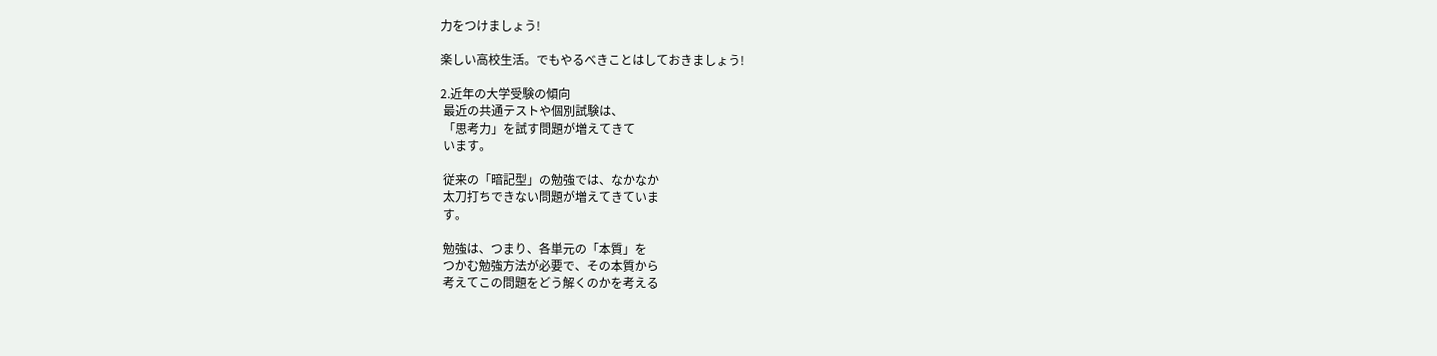力をつけましょう!

楽しい高校生活。でもやるべきことはしておきましょう!

2.近年の大学受験の傾向
 最近の共通テストや個別試験は、
 「思考力」を試す問題が増えてきて
 います。

 従来の「暗記型」の勉強では、なかなか
 太刀打ちできない問題が増えてきていま
 す。

 勉強は、つまり、各単元の「本質」を
 つかむ勉強方法が必要で、その本質から
 考えてこの問題をどう解くのかを考える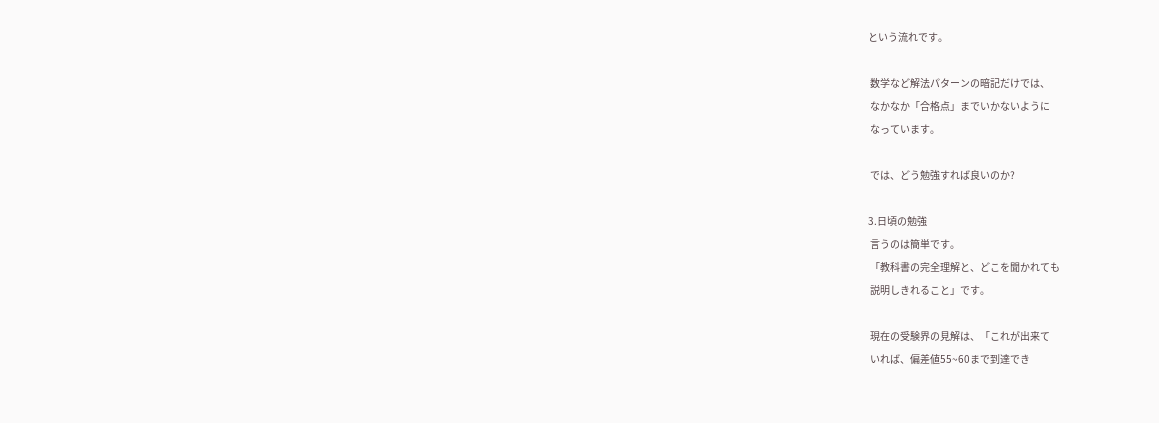という流れです。

 数学など解法パターンの暗記だけでは、
 なかなか「合格点」までいかないように
 なっています。

 では、どう勉強すれば良いのか?

3.日頃の勉強
 言うのは簡単です。
 「教科書の完全理解と、どこを聞かれても
 説明しきれること」です。

 現在の受験界の見解は、「これが出来て
 いれば、偏差値55~60まで到達でき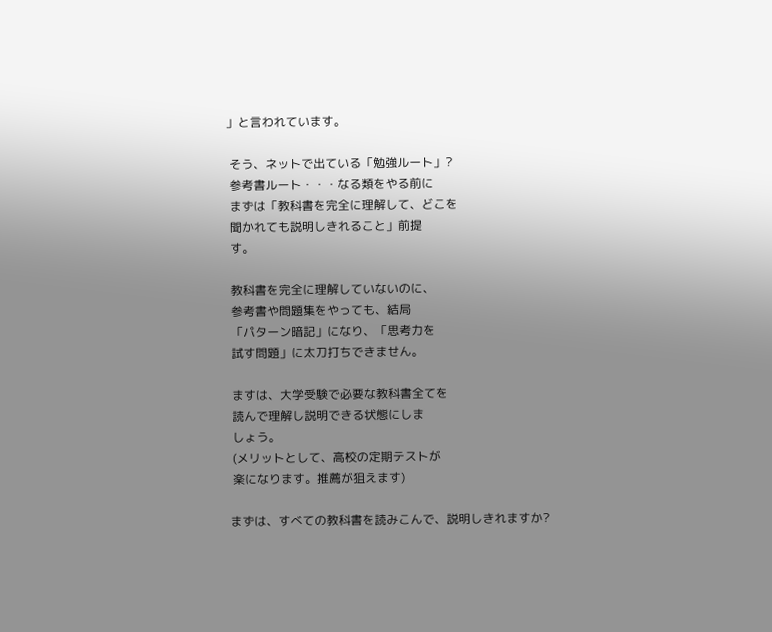」と言われています。

 そう、ネットで出ている「勉強ルート」?
 参考書ルート・・・なる類をやる前に
 まずは「教科書を完全に理解して、どこを
 聞かれても説明しきれること」前提
 す。

 教科書を完全に理解していないのに、
 参考書や問題集をやっても、結局
 「パターン暗記」になり、「思考力を
 試す問題」に太刀打ちできません。

 ますは、大学受験で必要な教科書全てを
 読んで理解し説明できる状態にしま
 しょう。
 (メリットとして、高校の定期テストが
 楽になります。推薦が狙えます)

まずは、すべての教科書を読みこんで、説明しきれますか?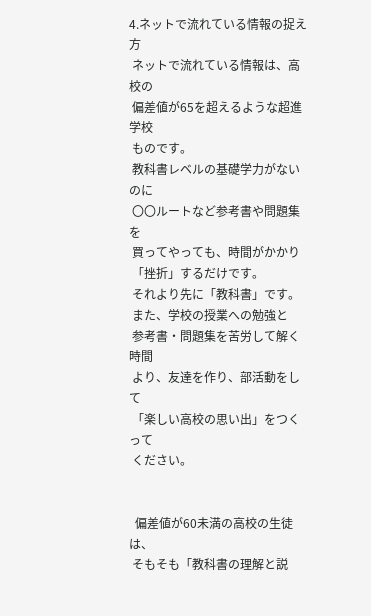4.ネットで流れている情報の捉え方
 ネットで流れている情報は、高校の
 偏差値が65を超えるような超進学校
 ものです。
 教科書レベルの基礎学力がないのに
 〇〇ルートなど参考書や問題集を
 買ってやっても、時間がかかり
 「挫折」するだけです。
 それより先に「教科書」です。
 また、学校の授業への勉強と
 参考書・問題集を苦労して解く時間
 より、友達を作り、部活動をして
 「楽しい高校の思い出」をつくって
 ください。


  偏差値が60未満の高校の生徒は、
 そもそも「教科書の理解と説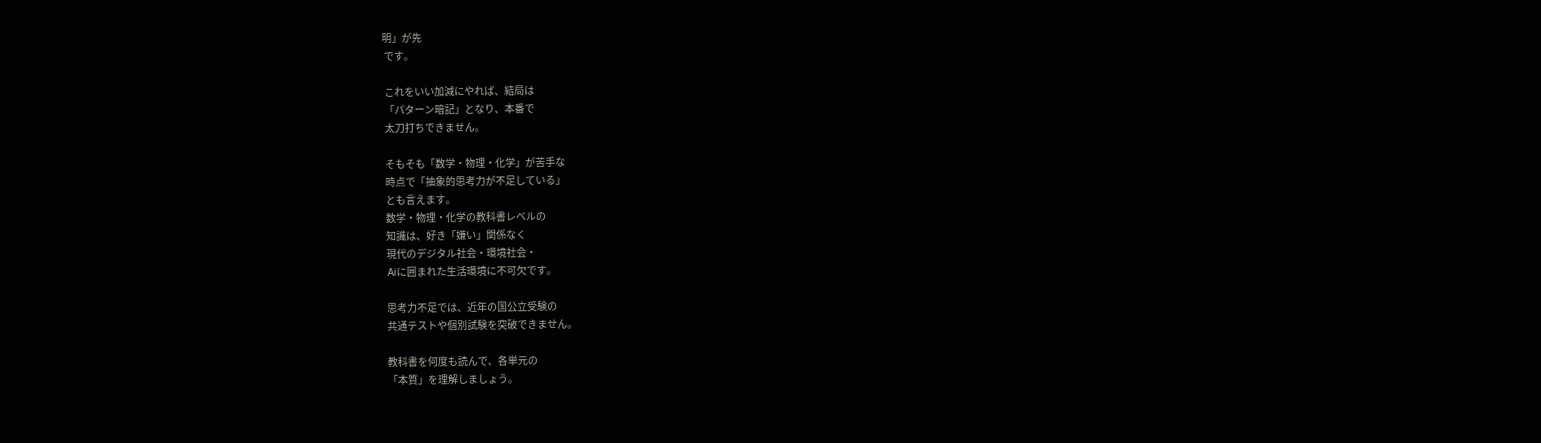明」が先
 です。

 これをいい加減にやれば、結局は
 「パターン暗記」となり、本番で
 太刀打ちできません。

 そもそも「数学・物理・化学」が苦手な
 時点で「抽象的思考力が不足している」
 とも言えます。
 数学・物理・化学の教科書レベルの
 知識は、好き「嫌い」関係なく
 現代のデジタル社会・環境社会・
 Aiに囲まれた生活環境に不可欠です。

 思考力不足では、近年の国公立受験の
 共通テストや個別試験を突破できません。

 教科書を何度も読んで、各単元の
 「本質」を理解しましょう。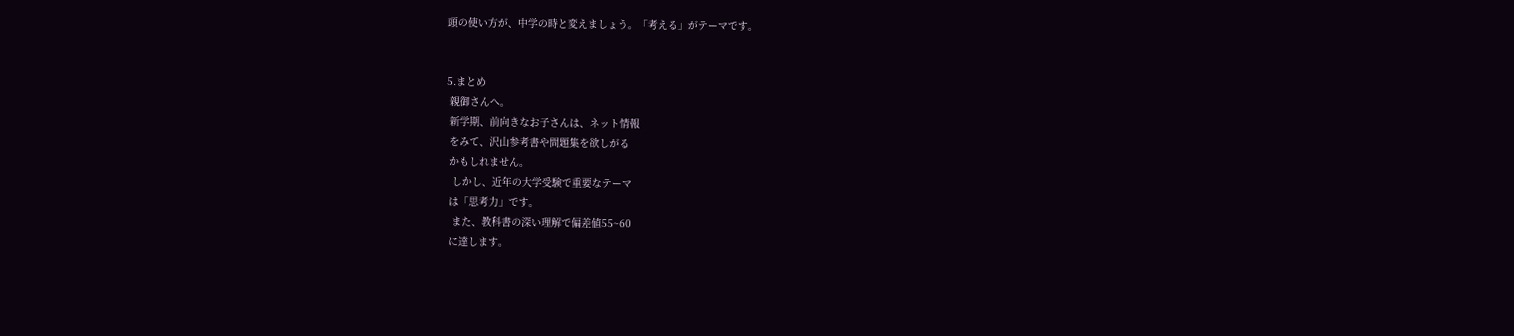頭の使い方が、中学の時と変えましょう。「考える」がテーマです。


5.まとめ
 親御さんへ。
 新学期、前向きなお子さんは、ネット情報
 をみて、沢山参考書や問題集を欲しがる
 かもしれません。
  しかし、近年の大学受験で重要なテーマ
 は「思考力」です。
  また、教科書の深い理解で偏差値55~60
 に達します。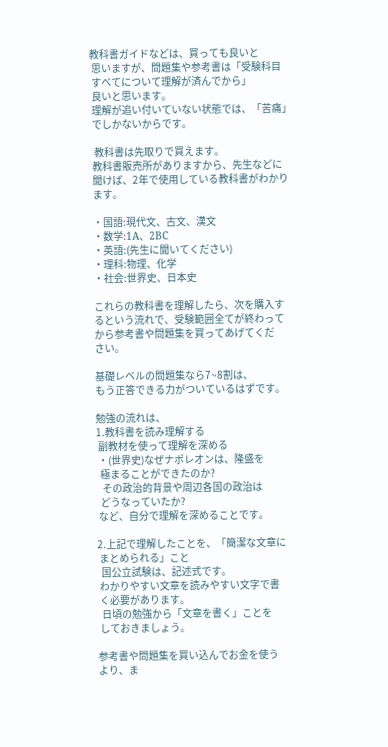教科書ガイドなどは、買っても良いと
 思いますが、問題集や参考書は「受験科目
 すべてについて理解が済んでから」
 良いと思います。
 理解が追い付いていない状態では、「苦痛」
 でしかないからです。

  教科書は先取りで買えます。
 教科書販売所がありますから、先生などに
 聞けば、2年で使用している教科書がわかり
 ます。

 ・国語:現代文、古文、漢文
 ・数学:1A、2BC
 ・英語:(先生に聞いてください)
 ・理科:物理、化学
 ・社会:世界史、日本史

 これらの教科書を理解したら、次を購入す
 るという流れで、受験範囲全てが終わって
 から参考書や問題集を買ってあげてくだ
 さい。

 基礎レベルの問題集なら7~8割は、
 もう正答できる力がついているはずです。

 勉強の流れは、
 1.教科書を読み理解する
  副教材を使って理解を深める
  ・(世界史)なぜナポレオンは、隆盛を
   極まることができたのか?
    その政治的背景や周辺各国の政治は
   どうなっていたか?
  など、自分で理解を深めることです。

 2.上記で理解したことを、「簡潔な文章に
  まとめられる」こと
   国公立試験は、記述式です。
  わかりやすい文章を読みやすい文字で書
  く必要があります。
   日頃の勉強から「文章を書く」ことを
  しておきましょう。

 参考書や問題集を買い込んでお金を使う
 より、ま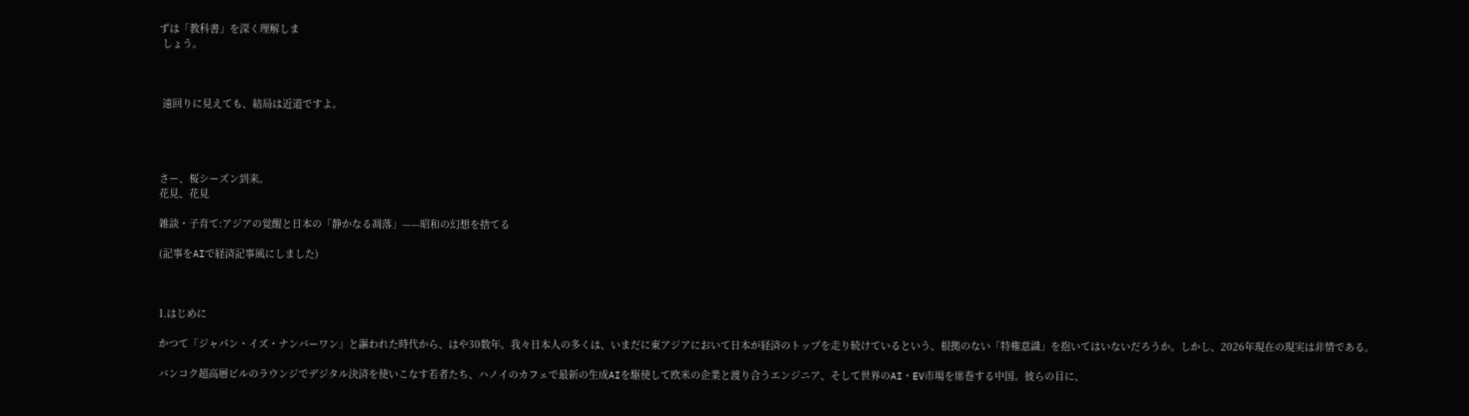ずは「教科書」を深く理解しま
 しょう。



 遠回りに見えても、結局は近道ですよ。




さー、桜シーズン到来。
花見、花見

雑談・子育て:アジアの覚醒と日本の「静かなる凋落」——昭和の幻想を捨てる

(記事をAIで経済記事風にしました)



1.はじめに

かつて「ジャパン・イズ・ナンバーワン」と謳われた時代から、はや30数年。我々日本人の多くは、いまだに東アジアにおいて日本が経済のトップを走り続けているという、根拠のない「特権意識」を抱いてはいないだろうか。しかし、2026年現在の現実は非情である。

バンコク超高層ビルのラウンジでデジタル決済を使いこなす若者たち、ハノイのカフェで最新の生成AIを駆使して欧米の企業と渡り合うエンジニア、そして世界のAI・EV市場を席巻する中国。彼らの目に、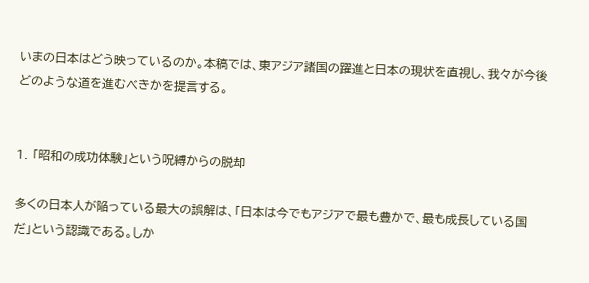いまの日本はどう映っているのか。本稿では、東アジア諸国の躍進と日本の現状を直視し、我々が今後どのような道を進むべきかを提言する。


1. 「昭和の成功体験」という呪縛からの脱却

多くの日本人が陥っている最大の誤解は、「日本は今でもアジアで最も豊かで、最も成長している国だ」という認識である。しか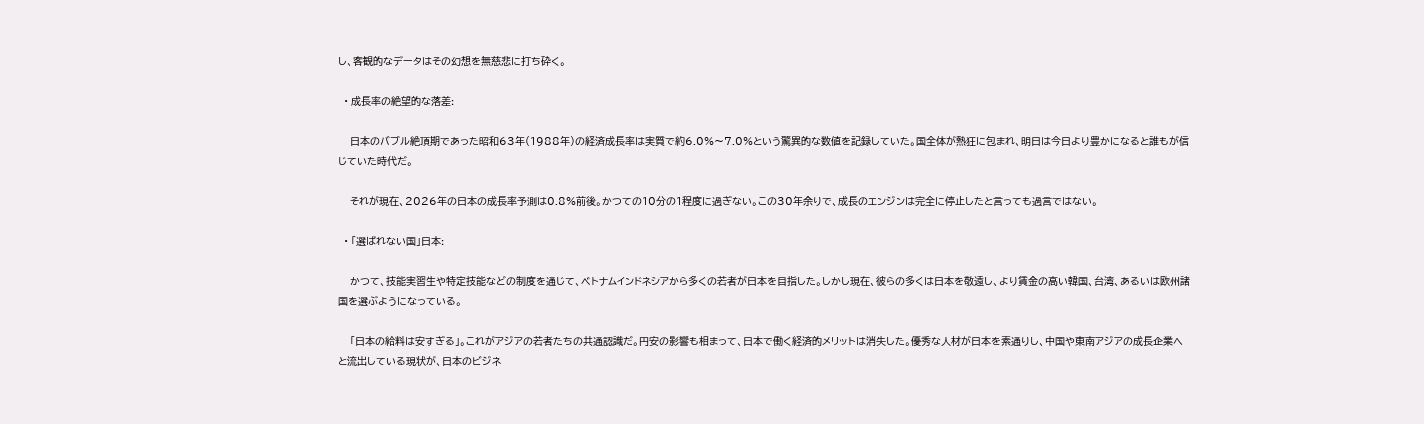し、客観的なデータはその幻想を無慈悲に打ち砕く。

  • 成長率の絶望的な落差:

    日本のバブル絶頂期であった昭和63年(1988年)の経済成長率は実質で約6.0%〜7.0%という驚異的な数値を記録していた。国全体が熱狂に包まれ、明日は今日より豊かになると誰もが信じていた時代だ。

    それが現在、2026年の日本の成長率予測は0.8%前後。かつての10分の1程度に過ぎない。この30年余りで、成長のエンジンは完全に停止したと言っても過言ではない。

  • 「選ばれない国」日本:

    かつて、技能実習生や特定技能などの制度を通じて、ベトナムインドネシアから多くの若者が日本を目指した。しかし現在、彼らの多くは日本を敬遠し、より賃金の高い韓国、台湾、あるいは欧州諸国を選ぶようになっている。

    「日本の給料は安すぎる」。これがアジアの若者たちの共通認識だ。円安の影響も相まって、日本で働く経済的メリットは消失した。優秀な人材が日本を素通りし、中国や東南アジアの成長企業へと流出している現状が、日本のビジネ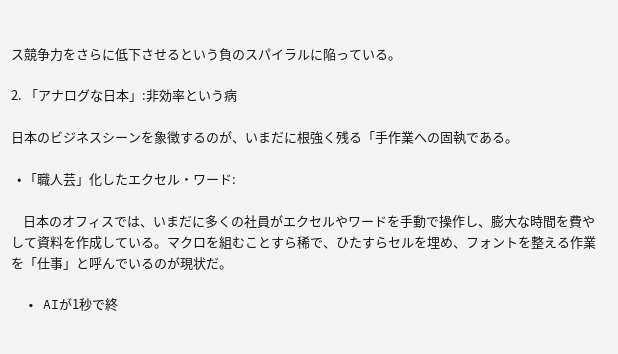ス競争力をさらに低下させるという負のスパイラルに陥っている。

2. 「アナログな日本」:非効率という病

日本のビジネスシーンを象徴するのが、いまだに根強く残る「手作業への固執である。

  • 「職人芸」化したエクセル・ワード:

    日本のオフィスでは、いまだに多くの社員がエクセルやワードを手動で操作し、膨大な時間を費やして資料を作成している。マクロを組むことすら稀で、ひたすらセルを埋め、フォントを整える作業を「仕事」と呼んでいるのが現状だ。

  • AIが1秒で終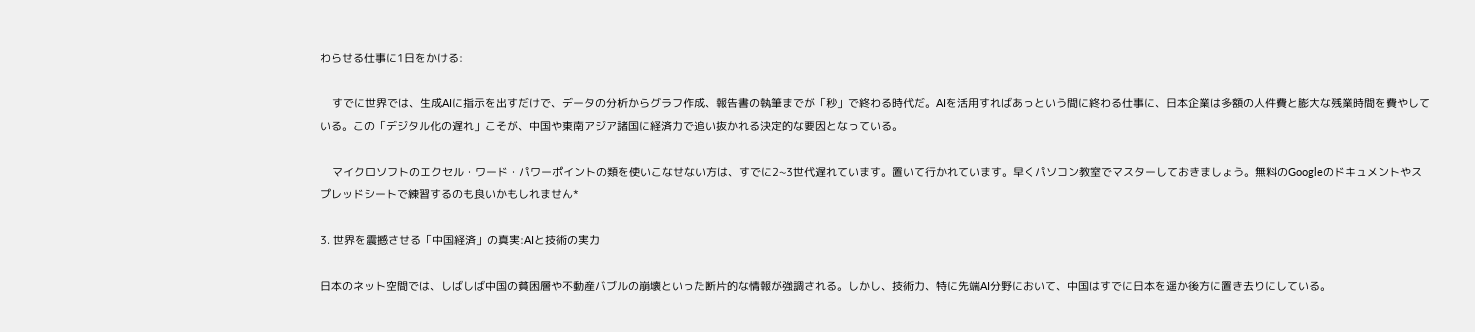わらせる仕事に1日をかける:

    すでに世界では、生成AIに指示を出すだけで、データの分析からグラフ作成、報告書の執筆までが「秒」で終わる時代だ。AIを活用すればあっという間に終わる仕事に、日本企業は多額の人件費と膨大な残業時間を費やしている。この「デジタル化の遅れ」こそが、中国や東南アジア諸国に経済力で追い抜かれる決定的な要因となっている。

    マイクロソフトのエクセル・ワード・パワーポイントの類を使いこなせない方は、すでに2~3世代遅れています。置いて行かれています。早くパソコン教室でマスターしておきましょう。無料のGoogleのドキュメントやスプレッドシートで練習するのも良いかもしれません*

3. 世界を震撼させる「中国経済」の真実:AIと技術の実力

日本のネット空間では、しばしば中国の貧困層や不動産バブルの崩壊といった断片的な情報が強調される。しかし、技術力、特に先端AI分野において、中国はすでに日本を遥か後方に置き去りにしている。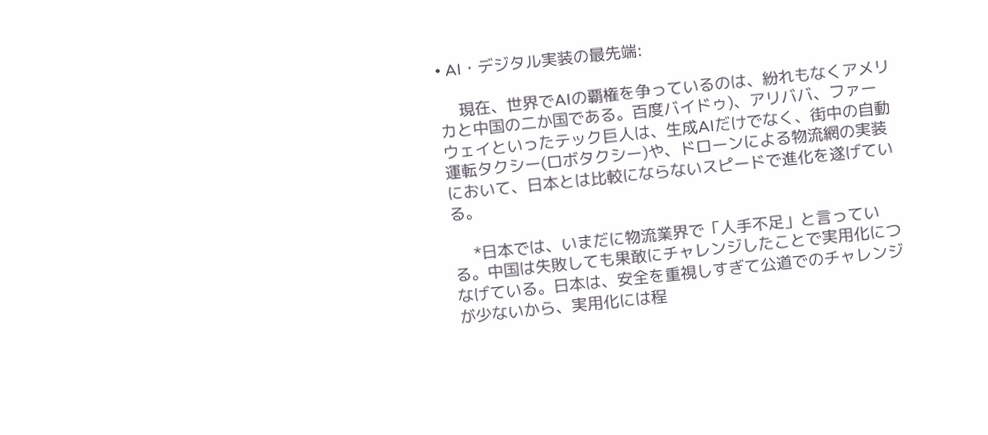• AI・デジタル実装の最先端:

    現在、世界でAIの覇権を争っているのは、紛れもなくアメリカと中国の二か国である。百度バイドゥ)、アリババ、ファーウェイといったテック巨人は、生成AIだけでなく、街中の自動運転タクシー(ロボタクシー)や、ドローンによる物流網の実装において、日本とは比較にならないスピードで進化を遂げている。

    *日本では、いまだに物流業界で「人手不足」と言っている。中国は失敗しても果敢にチャレンジしたことで実用化につなげている。日本は、安全を重視しすぎて公道でのチャレンジが少ないから、実用化には程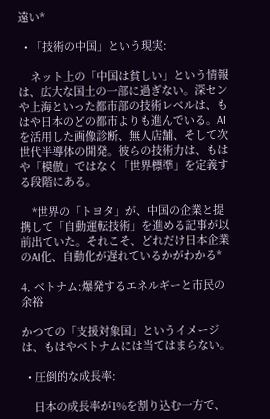遠い*

  • 「技術の中国」という現実:

    ネット上の「中国は貧しい」という情報は、広大な国土の一部に過ぎない。深センや上海といった都市部の技術レベルは、もはや日本のどの都市よりも進んでいる。AIを活用した画像診断、無人店舗、そして次世代半導体の開発。彼らの技術力は、もはや「模倣」ではなく「世界標準」を定義する段階にある。

    *世界の「トヨタ」が、中国の企業と提携して「自動運転技術」を進める記事が以前出ていた。それこそ、どれだけ日本企業のAI化、自動化が遅れているかがわかる*

4. ベトナム:爆発するエネルギーと市民の余裕

かつての「支援対象国」というイメージは、もはやベトナムには当てはまらない。

  • 圧倒的な成長率:

    日本の成長率が1%を割り込む一方で、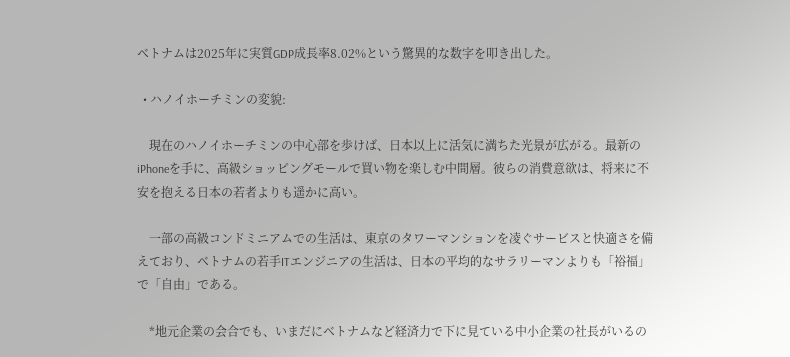ベトナムは2025年に実質GDP成長率8.02%という驚異的な数字を叩き出した。

  • ハノイホーチミンの変貌:

    現在のハノイホーチミンの中心部を歩けば、日本以上に活気に満ちた光景が広がる。最新のiPhoneを手に、高級ショッピングモールで買い物を楽しむ中間層。彼らの消費意欲は、将来に不安を抱える日本の若者よりも遥かに高い。

    一部の高級コンドミニアムでの生活は、東京のタワーマンションを凌ぐサービスと快適さを備えており、ベトナムの若手ITエンジニアの生活は、日本の平均的なサラリーマンよりも「裕福」で「自由」である。

    *地元企業の会合でも、いまだにベトナムなど経済力で下に見ている中小企業の社長がいるの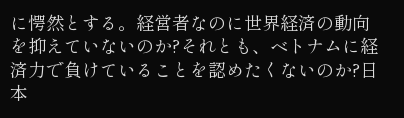に愕然とする。経営者なのに世界経済の動向を抑えていないのか?それとも、ベトナムに経済力で負けていることを認めたくないのか?日本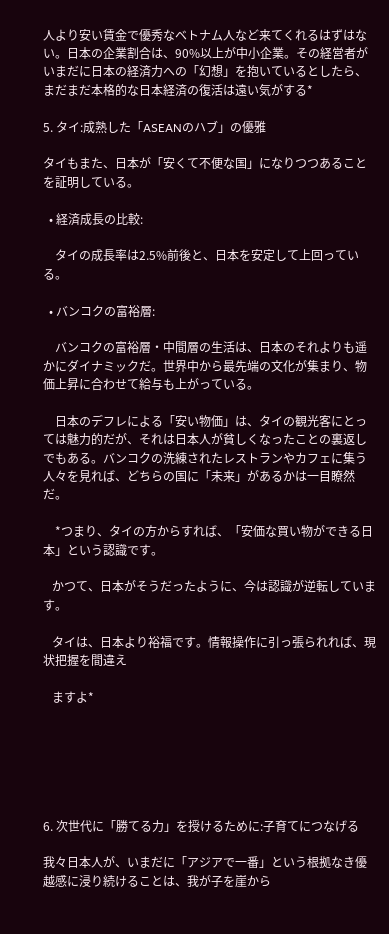人より安い賃金で優秀なベトナム人など来てくれるはずはない。日本の企業割合は、90%以上が中小企業。その経営者がいまだに日本の経済力への「幻想」を抱いているとしたら、まだまだ本格的な日本経済の復活は遠い気がする*

5. タイ:成熟した「ASEANのハブ」の優雅

タイもまた、日本が「安くて不便な国」になりつつあることを証明している。

  • 経済成長の比較:

    タイの成長率は2.5%前後と、日本を安定して上回っている。

  • バンコクの富裕層:

    バンコクの富裕層・中間層の生活は、日本のそれよりも遥かにダイナミックだ。世界中から最先端の文化が集まり、物価上昇に合わせて給与も上がっている。

    日本のデフレによる「安い物価」は、タイの観光客にとっては魅力的だが、それは日本人が貧しくなったことの裏返しでもある。バンコクの洗練されたレストランやカフェに集う人々を見れば、どちらの国に「未来」があるかは一目瞭然だ。

    *つまり、タイの方からすれば、「安価な買い物ができる日本」という認識です。

   かつて、日本がそうだったように、今は認識が逆転しています。

   タイは、日本より裕福です。情報操作に引っ張られれば、現状把握を間違え

   ますよ*






6. 次世代に「勝てる力」を授けるために:子育てにつなげる

我々日本人が、いまだに「アジアで一番」という根拠なき優越感に浸り続けることは、我が子を崖から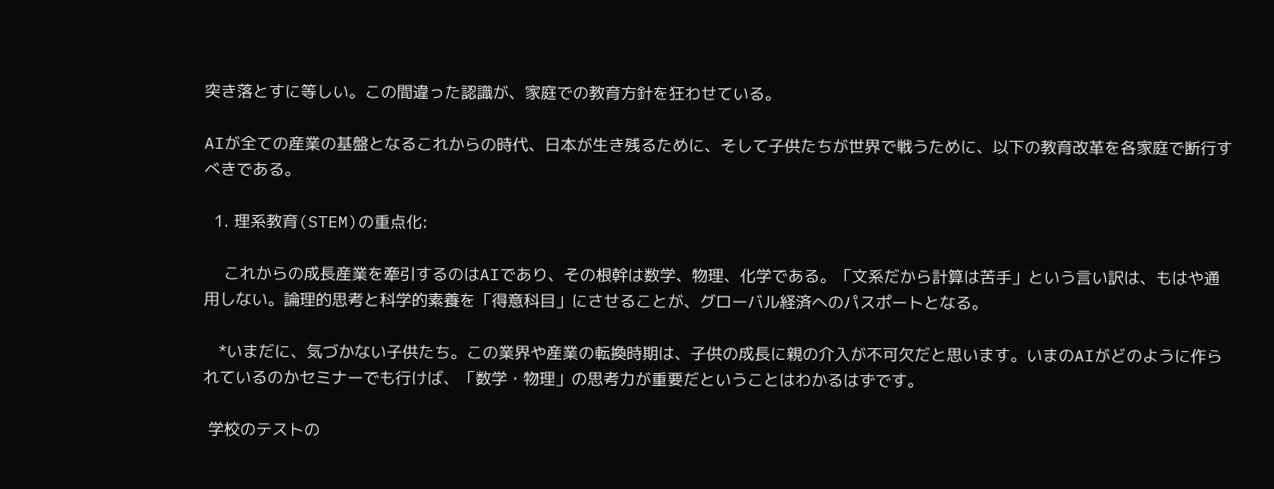突き落とすに等しい。この間違った認識が、家庭での教育方針を狂わせている。

AIが全ての産業の基盤となるこれからの時代、日本が生き残るために、そして子供たちが世界で戦うために、以下の教育改革を各家庭で断行すべきである。

  1. 理系教育(STEM)の重点化:

    これからの成長産業を牽引するのはAIであり、その根幹は数学、物理、化学である。「文系だから計算は苦手」という言い訳は、もはや通用しない。論理的思考と科学的素養を「得意科目」にさせることが、グローバル経済へのパスポートとなる。

   *いまだに、気づかない子供たち。この業界や産業の転換時期は、子供の成長に親の介入が不可欠だと思います。いまのAIがどのように作られているのかセミナーでも行けば、「数学・物理」の思考力が重要だということはわかるはずです。

 学校のテストの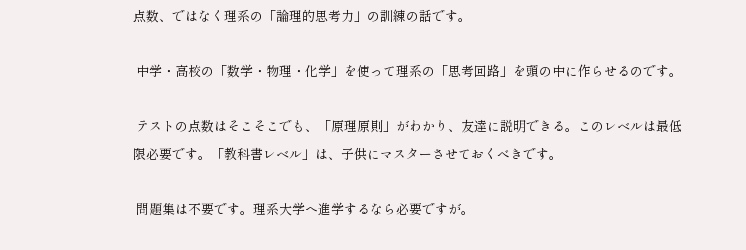点数、ではなく理系の「論理的思考力」の訓練の話です。

 中学・高校の「数学・物理・化学」を使って理系の「思考回路」を頭の中に作らせるのです。

 テストの点数はそこそこでも、「原理原則」がわかり、友達に説明できる。このレベルは最低限必要です。「教科書レベル」は、子供にマスターさせておくべきです。

 問題集は不要です。理系大学へ進学するなら必要ですが。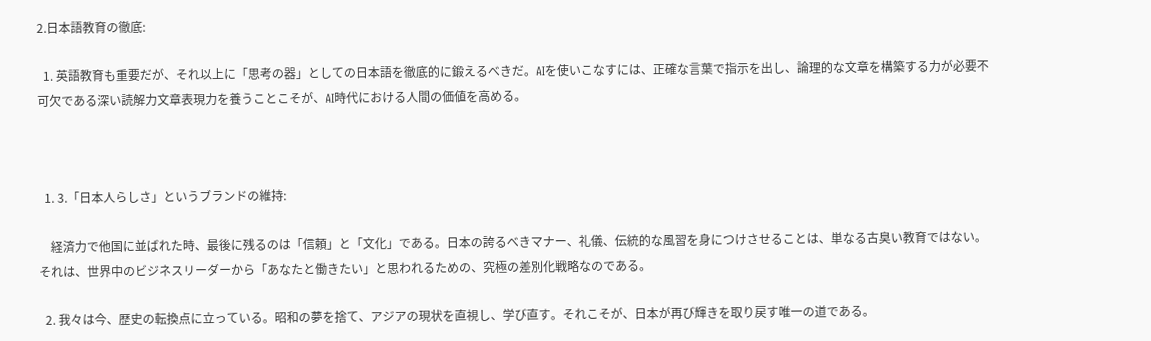2.日本語教育の徹底:

  1. 英語教育も重要だが、それ以上に「思考の器」としての日本語を徹底的に鍛えるべきだ。AIを使いこなすには、正確な言葉で指示を出し、論理的な文章を構築する力が必要不可欠である深い読解力文章表現力を養うことこそが、AI時代における人間の価値を高める。



  1. 3.「日本人らしさ」というブランドの維持:

    経済力で他国に並ばれた時、最後に残るのは「信頼」と「文化」である。日本の誇るべきマナー、礼儀、伝統的な風習を身につけさせることは、単なる古臭い教育ではない。それは、世界中のビジネスリーダーから「あなたと働きたい」と思われるための、究極の差別化戦略なのである。

  2. 我々は今、歴史の転換点に立っている。昭和の夢を捨て、アジアの現状を直視し、学び直す。それこそが、日本が再び輝きを取り戻す唯一の道である。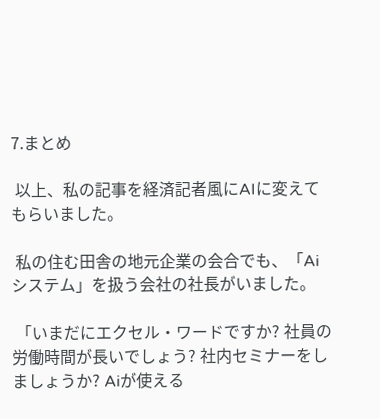7.まとめ

 以上、私の記事を経済記者風にAIに変えてもらいました。

 私の住む田舎の地元企業の会合でも、「Aiシステム」を扱う会社の社長がいました。

 「いまだにエクセル・ワードですか? 社員の労働時間が長いでしょう? 社内セミナーをしましょうか? Aiが使える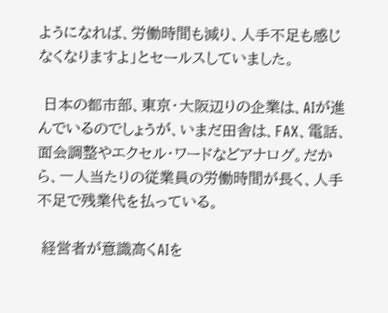ようになれば、労働時間も減り、人手不足も感じなくなりますよ」とセールスしていました。

 日本の都市部、東京・大阪辺りの企業は、AIが進んでいるのでしょうが、いまだ田舎は、FAX、電話、面会調整やエクセル・ワードなどアナログ。だから、一人当たりの従業員の労働時間が長く、人手不足で残業代を払っている。

 経営者が意識高くAIを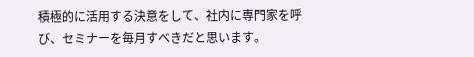積極的に活用する決意をして、社内に専門家を呼び、セミナーを毎月すべきだと思います。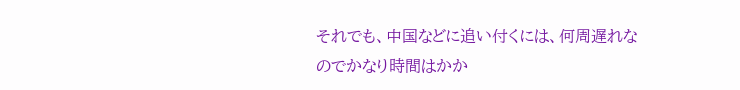それでも、中国などに追い付くには、何周遅れなのでかなり時間はかか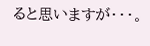ると思いますが・・・。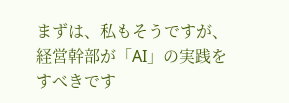まずは、私もそうですが、経営幹部が「AI」の実践をすべきです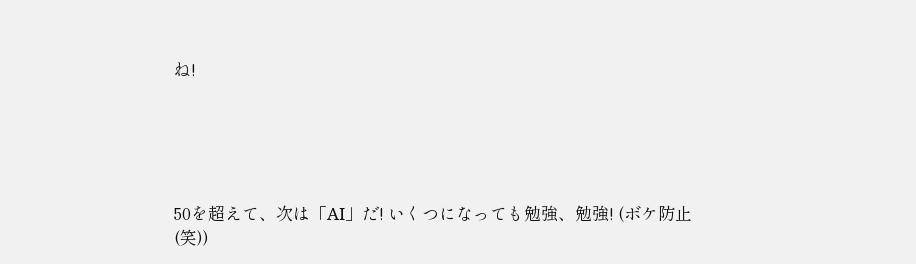ね!





50を超えて、次は「AI」だ! いくつになっても勉強、勉強! (ボケ防止(笑))